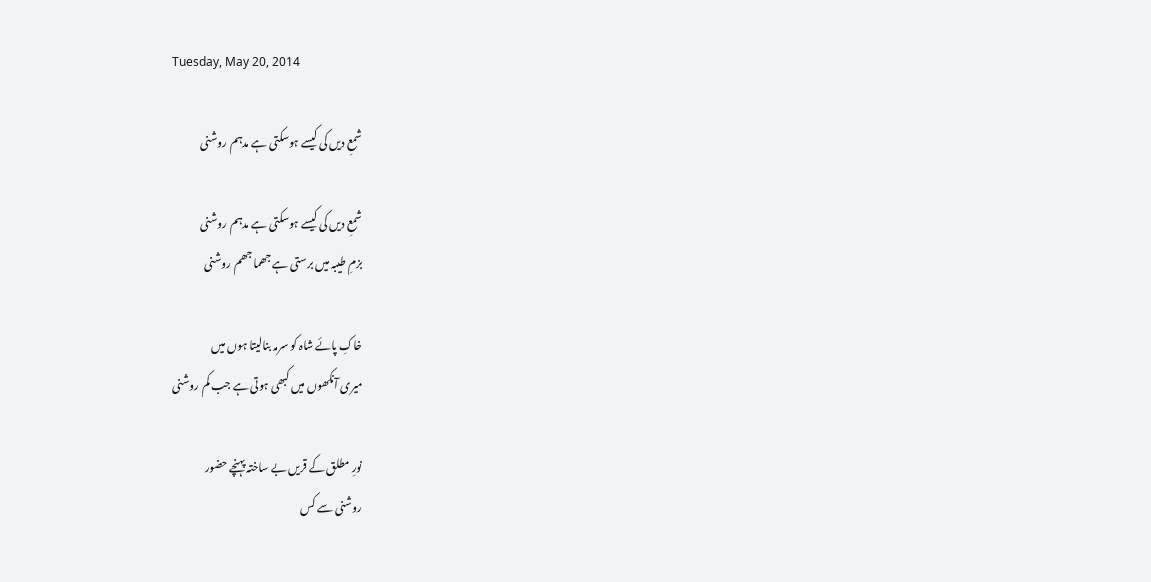Tuesday, May 20, 2014

شمعِ دیں کی کیسے ہوسکتی ہے مدہم روشنی

شمعِ دیں کی کیسے ہوسکتی ہے مدہم روشنی
بزمِ طیبہ میں برستی ہے جھما جھم روشنی

خاکِ پائے شاہ کو سرمہ بنالیتا ہوں میں
میری آنکھوں میں کبھی ہوتی ہے جب کم روشنی

نورِ مطلق کے قریں بے ساختہ پہنچے حضور
روشنی سے کس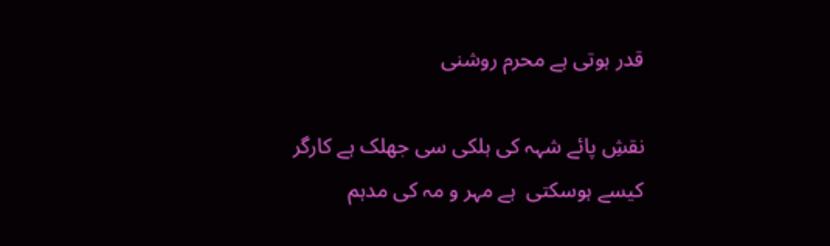قدر ہوتی ہے محرم روشنی

نقشِ پائے شہہ کی ہلکی سی جھلک ہے کارگر
کیسے ہوسکتی  ہے مہر و مہ کی مدہم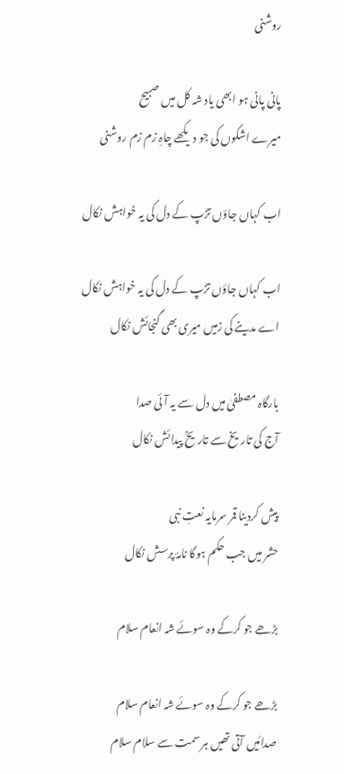روشنی

پانی پانی ہو ابھی یاد شہ کل میں صبیح
میرے اشکوں کی جو دیکھے چاہِ زم زم روشنی

اب کہاں جاؤں تڑپ کے دل کی یہ خواہش نکال

اب کہاں جاؤں تڑپ کے دل کی یہ خواہش نکال
اے مدینے کی زمیں میری بھی گنجائش نکال

بارگاہ مصطفیٰ میں دل سے یہ آئی صدا
آج کی تاریخ سے تاریخ پیدائش نکال

پیش کردینا قمر سرمایہ نعتِ نبی
حشر میں جب حکم ہوگا نامۂ پرسش نکال

بڑھے جو کرکے وہ سوئے شہ انعام سلام

بڑھے جو کرکے وہ سوئے شہ انعام سلام
صدائیں آتی تھیں ہر سمت سے سلام سلام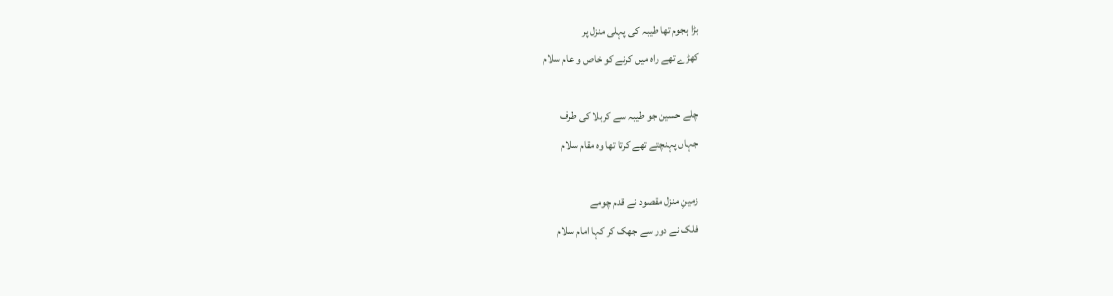بڑا ہجوم تھا طیبہ کی پہلی منزل پر
کھڑے تھے راہ میں کرنے کو خاص و عام سلام

چلے حسین جو طیبہ سے کربلا کی طرف
جہاں پہنچتے تھے کرتا تھا وہ مقام سلام

زمینِ منزل مقصود نے قدم چومے
فلک نے دور سے جھک کر کہا امام سلام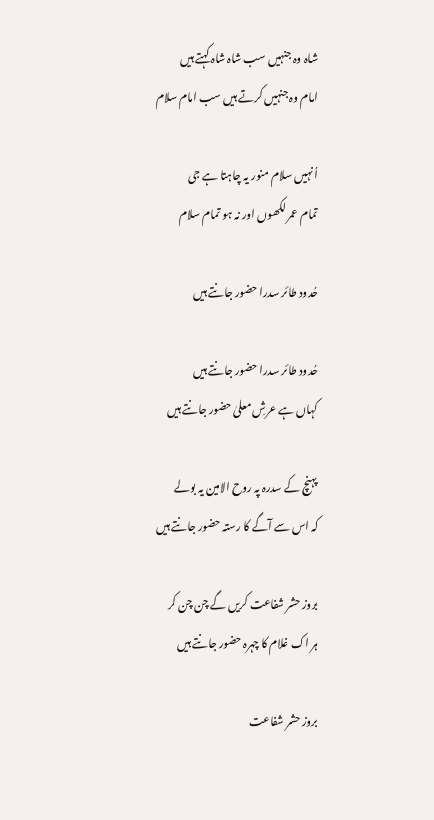شاہ وہ جنہیں سب شاہ شاہ کہتے ہیں
امام وہ جنہیں کرتے ہیں سب امام سلام

اُنہیں سلام منور یہ چاہتا ہے جی
تمام عمر لکھوں اور نہ ہو تمام سلام

حُدود طائر سدرا حضور جانتے ہیں

حُدود طائر سدرا حضور جانتے ہیں
کہاں ہے عرشِ معلیٰ حضور جانتے ہیں

پہنچ کے سدرہ پہ روح الامین یہ بولے
کہ اس سے آگے کا رستہ حضور جانتے ہیں

بروز حشر شفاعت کریں گے چن چن کر
ہر اک غلام کا چہرہ حضور جانتے ہیں

بروز حشر شفاعت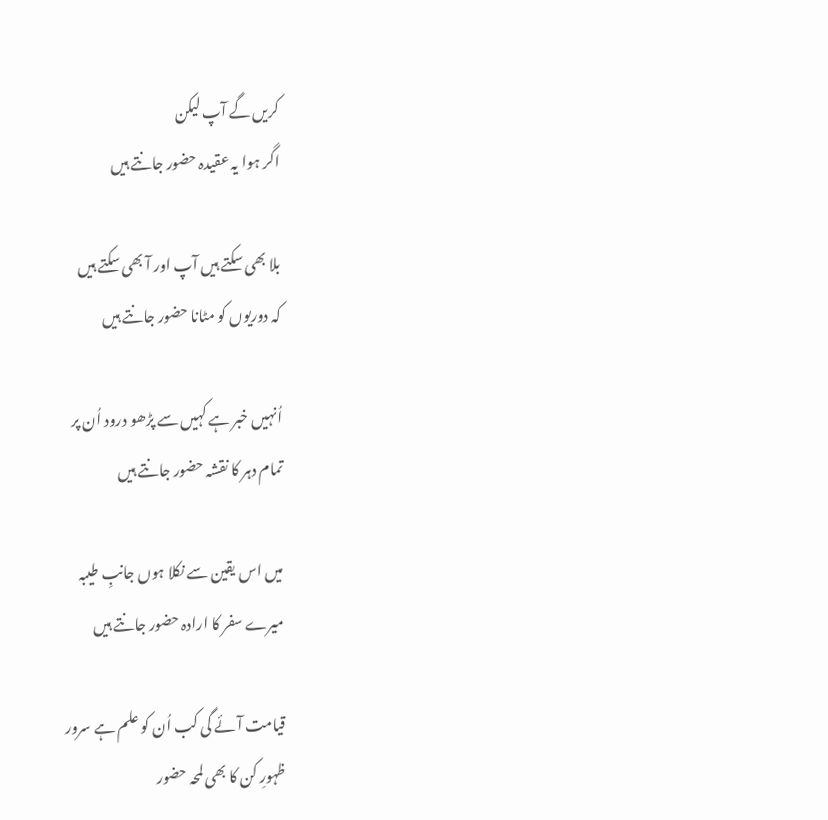کریں گے آپ لیکن
اگر ہوا یہ عقیدہ حضور جانتے ہیں

بلا بھی سکتے ہیں آپ اور آ بھی سکتے ہیں
کہ دوریوں کو مٹانا حضور جانتے ہیں

اُنہیں خبر ہے کہیں سے پڑھو درود اُن پر
تمام دہر کا نقشہ حضور جانتے ہیں

میں اس یقین سے نکلا ہوں جانبِ طیبہ
میرے سفر کا ارادہ حضور جانتے ہیں

قیامت آئے گی کب اُن کو علم ہے سرور
ظہورِ کن کا بھی لمحہ حضور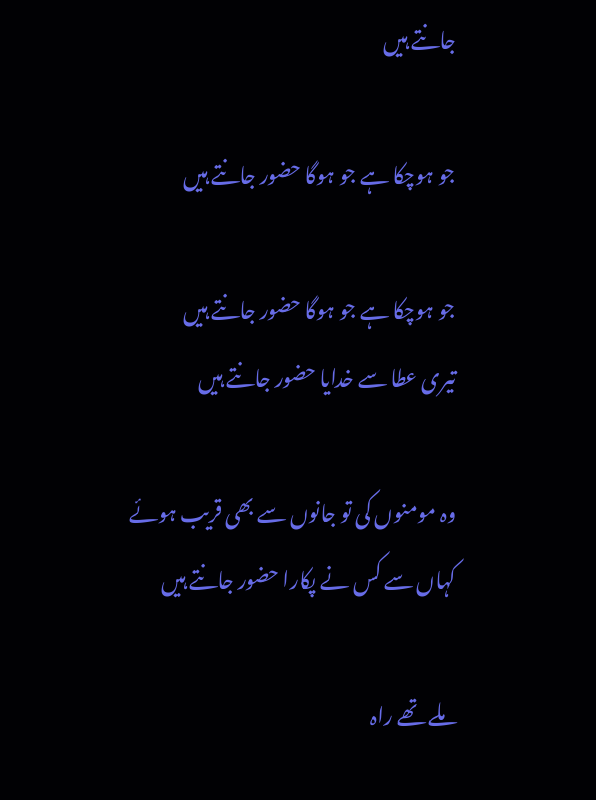جانتے ہیں

جو ہوچکا ہے جو ہوگا حضور جانتے ہیں

جو ہوچکا ہے جو ہوگا حضور جانتے ہیں
تیری عطا سے خدایا حضور جانتے ہیں

وہ مومنوں کی تو جانوں سے بھی قریب ہوئے
کہاں سے کس نے پکارا حضور جانتے ہیں

ملے تھے راہ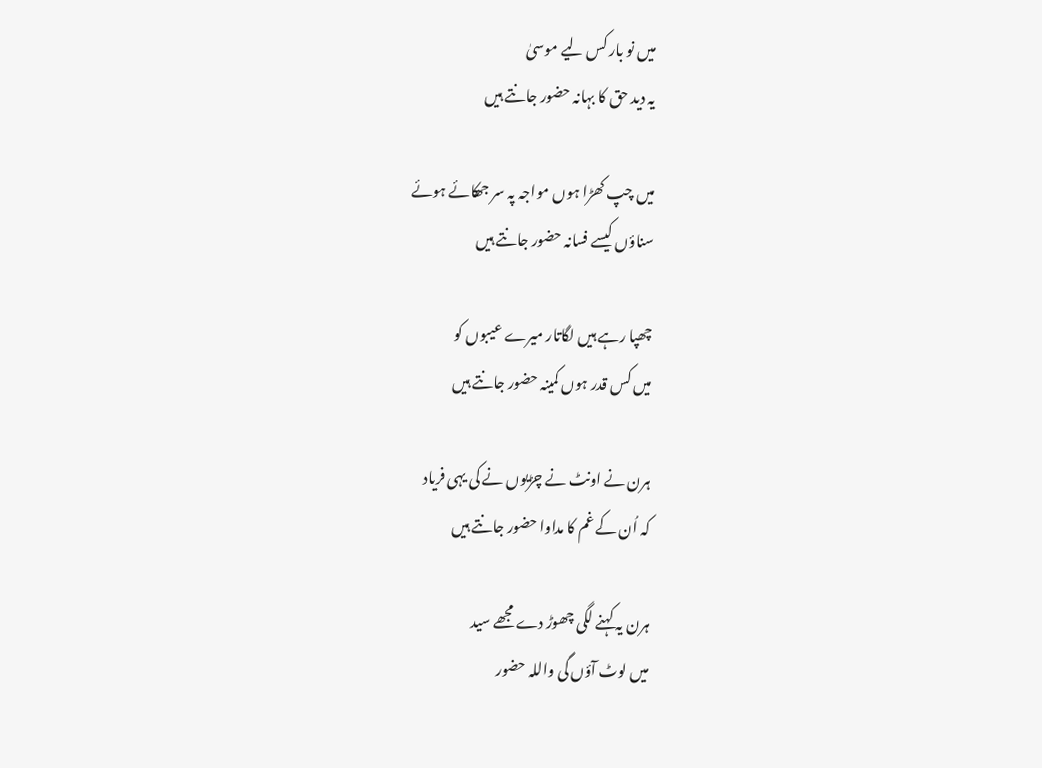میں نو بار کس لیے موسیٰ
یہ دید حق کا بہانہ حضور جانتے ہیں

میں چپ کھڑا ہوں مواجہ پہ سر جھکائے ہوئے
سناؤں کیسے فسانہ حضور جانتے ہیں

چھپا رہے ہیں لگاتار میرے عیبوں کو
میں کس قدر ہوں کمینہ حضور جانتے ہیں

ہرن نے اونٹ نے چڑیوں نے کی یہی فریاد
کہ اُن کے غم کا مداوا حضور جانتے ہیں

ہرن یہ کہنے لگی چھوڑ دے مجھے سید
میں لوٹ آؤں گی واللہ حضور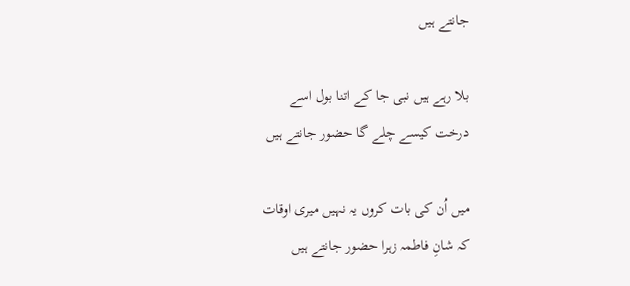جانتے ہیں

بلا رہے ہیں نبی جا کے اتنا بول اسے
درخت کیسے چلے گا حضور جانتے ہیں

میں اُن کی بات کروں یہ نہیں میری اوقات
کہ شانِ فاطمہ زہرا حضور جانتے ہیں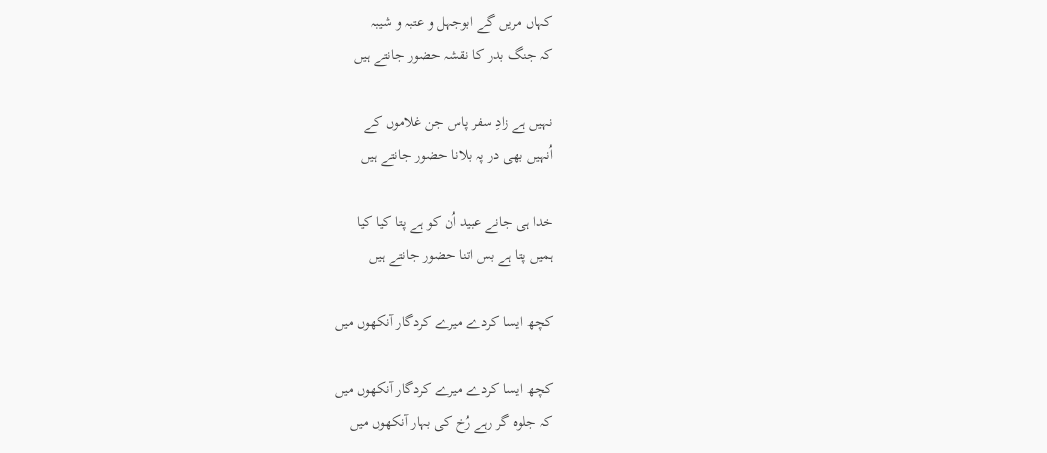کہاں مریں گے ابوجہل و عتبہ و شیبہ
کہ جنگ بدر کا نقشہ حضور جانتے ہیں

نہیں ہے زادِ سفر پاس جن غلاموں کے
اُنہیں بھی در پہ بلانا حضور جانتے ہیں

خدا ہی جانے عبید اُن کو ہے پتا کیا کیا
ہمیں پتا ہے بس اتنا حضور جانتے ہیں

کچھ ایسا کردے میرے کردگار آنکھوں میں

کچھ ایسا کردے میرے کردگار آنکھوں میں
کہ جلوہ گر رہے رُخ کی بہار آنکھوں میں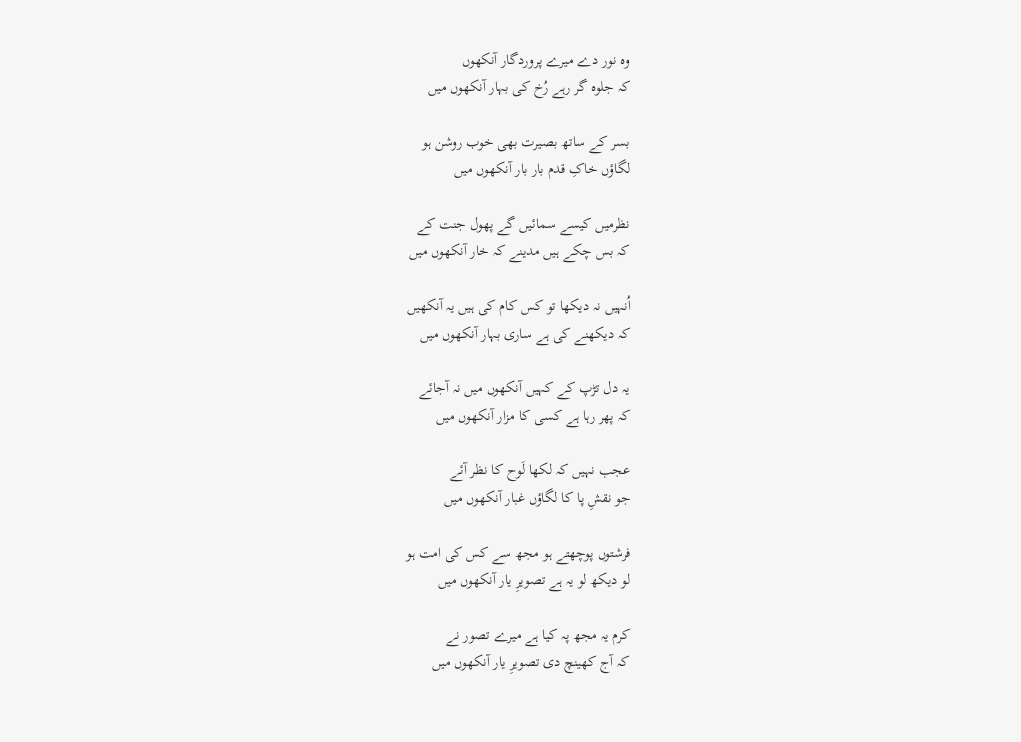وہ نور دے میرے پروردگار آنکھوں
کہ جلوہ گر رہے رُخ کی بہار آنکھوں میں

بسر کے ساتھ بصیرت بھی خوب روشن ہو
لگاؤں خاکِ قدم بار بار آنکھوں میں

نظرمیں کیسے سمائیں گے پھول جنت کے
کہ بس چکے ہیں مدینے کہ خار آنکھوں میں

اُنہیں نہ دیکھا تو کس کام کی ہیں یہ آنکھیں
کہ دیکھنے کی ہے ساری بہار آنکھوں میں

یہ دل تڑپ کے کہیں آنکھوں میں نہ آجائے
کہ پھر رہا ہے کسی کا مزار آنکھوں میں

عجب نہیں کہ لکھا لَوح کا نظر آئے
جو نقشِ پا کا لگاؤں غبار آنکھوں میں

فرشتوں پوچھتے ہو مجھ سے کس کی امت ہو
لو دیکھ لو یہ ہے تصویرِ یار آنکھوں میں

کرم یہ مجھ پہ کیا ہے میرے تصور نے
کہ آج کھینچ دی تصویرِ یار آنکھوں میں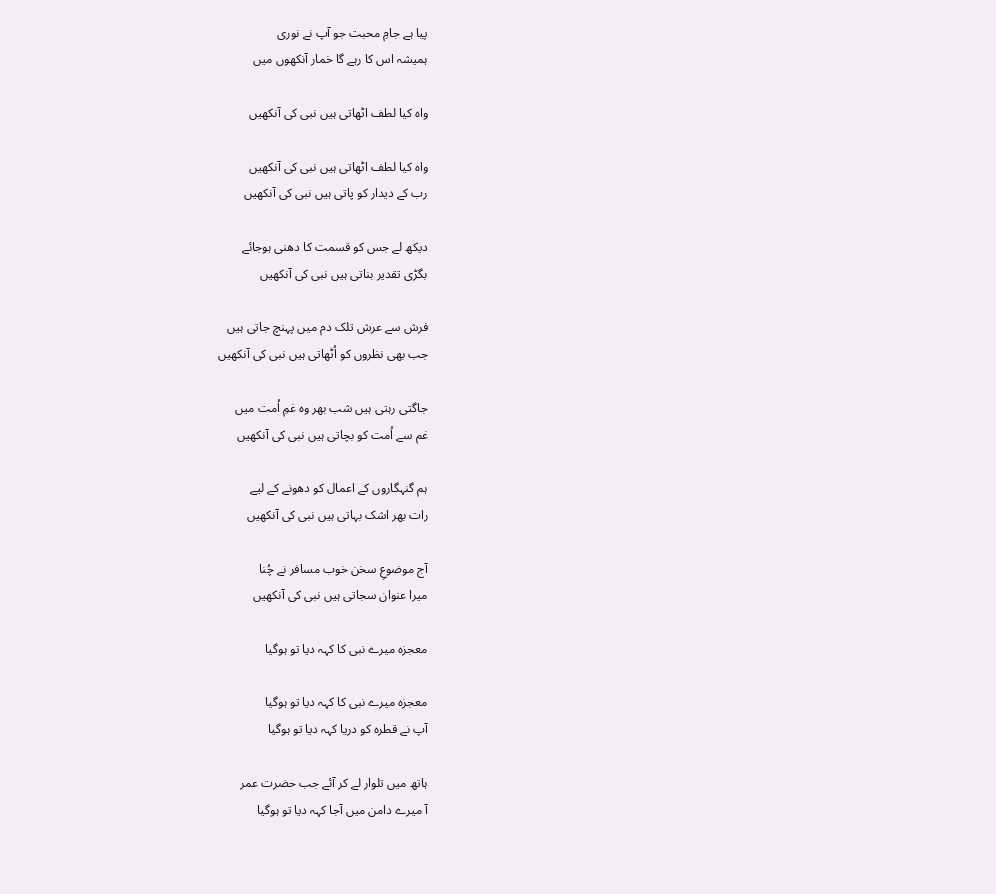پیا ہے جامِ محبت جو آپ نے نوری
ہمیشہ اس کا رہے گا خمار آنکھوں میں

واہ کیا لطف اٹھاتی ہیں نبی کی آنکھیں

واہ کیا لطف اٹھاتی ہیں نبی کی آنکھیں
رب کے دیدار کو پاتی ہیں نبی کی آنکھیں

دیکھ لے جس کو قسمت کا دھنی ہوجائے
بگڑی تقدیر بناتی ہیں نبی کی آنکھیں

فرش سے عرش تلک دم میں پہنچ جاتی ہیں
جب بھی نظروں کو اُٹھاتی ہیں نبی کی آنکھیں

جاگتی رہتی ہیں شب بھر وہ غمِ اُمت میں
غم سے اُمت کو بچاتی ہیں نبی کی آنکھیں

ہم گنہگاروں کے اعمال کو دھونے کے لیے
رات بھر اشک بہاتی ہیں نبی کی آنکھیں

آج موضوعِ سخن خوب مسافر نے چُنا
میرا عنوان سجاتی ہیں نبی کی آنکھیں

معجزہ میرے نبی کا کہہ دیا تو ہوگیا

معجزہ میرے نبی کا کہہ دیا تو ہوگیا
آپ نے قطرہ کو دریا کہہ دیا تو ہوگیا

ہاتھ میں تلوار لے کر آئے جب حضرت عمر
آ میرے دامن میں آجا کہہ دیا تو ہوگیا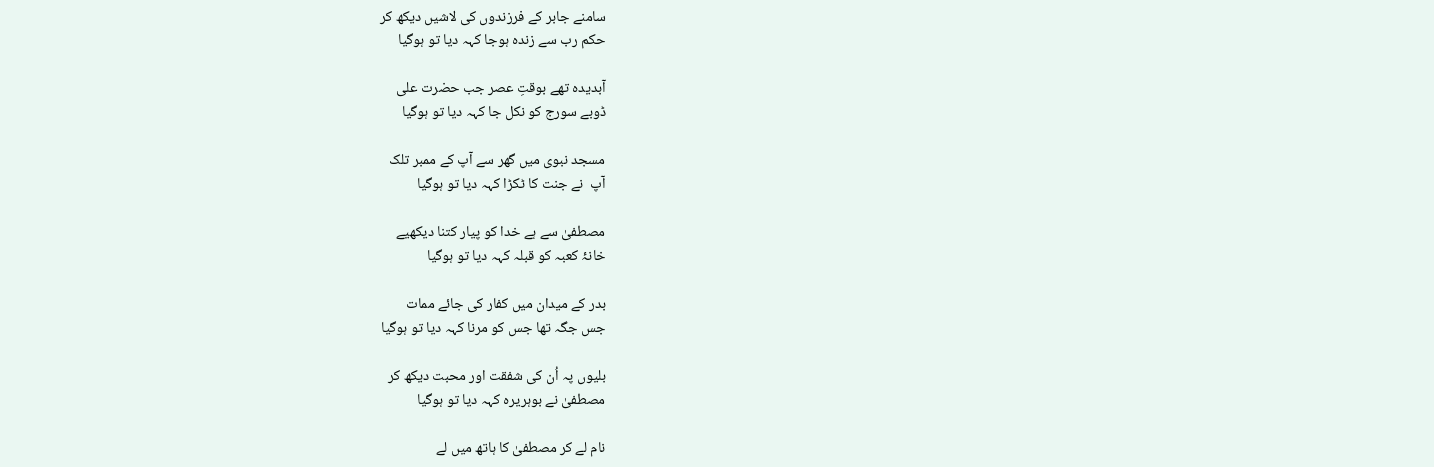سامنے جابر کے فرزندوں کی لاشیں دیکھ کر
حکم رب سے زندہ ہوجا کہہ دیا تو ہوگیا

آبدیدہ تھے بوقتِ عصر جب حضرت علی
ڈوبے سورج کو نکل جا کہہ دیا تو ہوگیا

مسجد نبوی میں گھر سے آپ کے ممبر تلک
آپ  نے جنت کا ٹکڑا کہہ دیا تو ہوگیا

مصطفیٰ سے ہے خدا کو پیار کتنا دیکھیے
خانۂ کعبہ کو قبلہ کہہ دیا تو ہوگیا

بدر کے میدان میں کفار کی جائے ممات
جس جگہ تھا جس کو مرنا کہہ دیا تو ہوگیا

بلیوں پہ اُن کی شفقت اور محبت دیکھ کر
مصطفیٰ نے بوہریرہ کہہ دیا تو ہوگیا

نام لے کر مصطفیٰ کا ہاتھ میں لے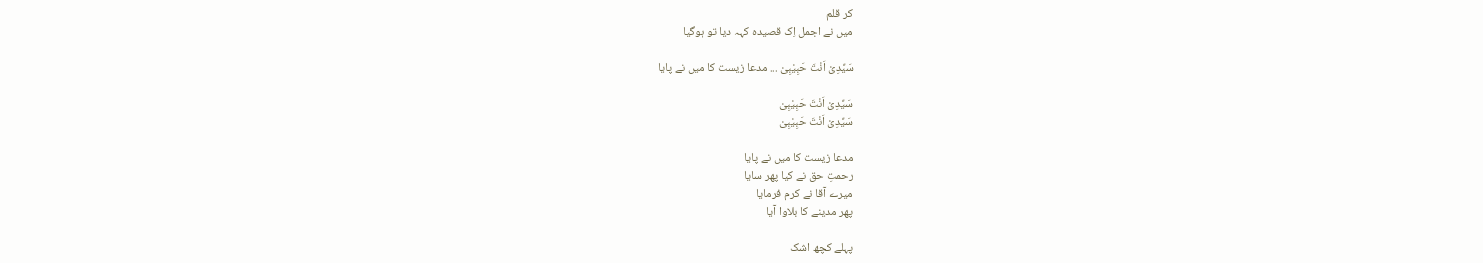کر قلم
میں نے اجمل اِک قصیدہ کہہ دیا تو ہوگیا

سَیِّدِیْ اَنْتَ حَبِیْبِیْ ... مدعا زیست کا میں نے پایا

سَیِّدِیْ اَنْتَ حَبِیْبِیْ
سَیِّدِیْ اَنْتَ حَبِیْبِیْ

مدعا زیست کا میں نے پایا
رحمتِ حق نے کیا پھر سایا
میرے آقا نے کرم فرمایا
پھر مدینے کا بلاوا آیا

پہلے کچھ اشک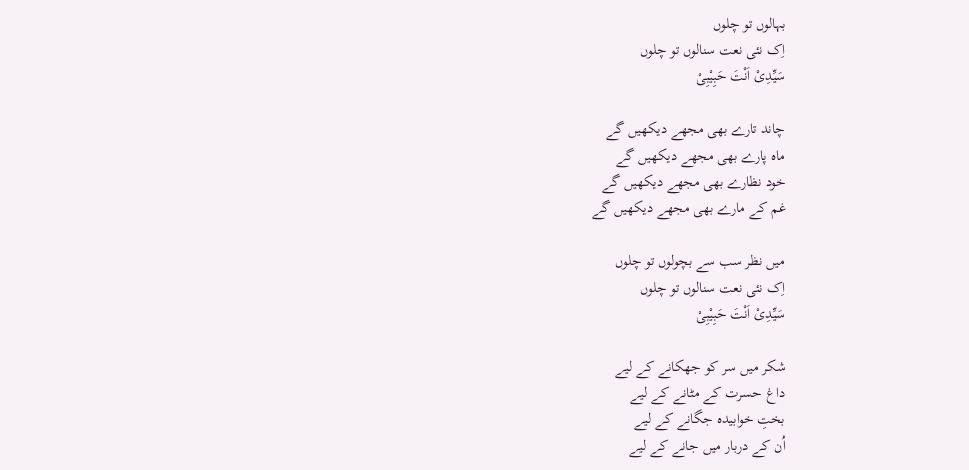بہالوں تو چلوں
اِک نئی نعت سنالوں تو چلوں
سَیِّدِیْ اَنْتَ حَبِیْبِیْ

چاند تارے بھی مجھے دیکھیں گے
ماہ پارے بھی مجھے دیکھیں گے
خود نظارے بھی مجھے دیکھیں گے
غم کے مارے بھی مجھے دیکھیں گے

میں نظر سب سے بچولوں تو چلوں
اِک نئی نعت سنالوں تو چلوں
سَیِّدِیْ اَنْتَ حَبِیْبِیْ

شکر میں سر کو جھکانے کے لیے
داغ حسرت کے مٹانے کے لیے
بختِ خوابیدہ جگانے کے لیے
اُن کے دربار میں جانے کے لیے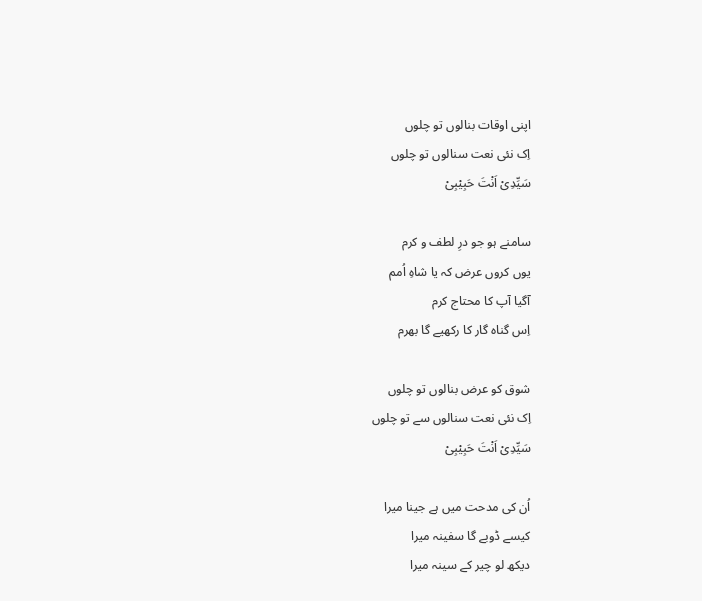اپنی اوقات بنالوں تو چلوں
اِک نئی نعت سنالوں تو چلوں
سَیِّدِیْ اَنْتَ حَبِیْبِیْ

سامنے ہو جو درِ لطف و کرم
یوں کروں عرض کہ یا شاہِ اُمم
آگیا آپ کا محتاج کرم
اِس گناہ گار کا رکھیے گا بھرم

شوق کو عرض بنالوں تو چلوں
اِک نئی نعت سنالوں سے تو چلوں
سَیِّدِیْ اَنْتَ حَبِیْبِیْ

اُن کی مدحت میں ہے جینا میرا
کیسے ڈوبے گا سفینہ میرا
دیکھ لو چیر کے سینہ میرا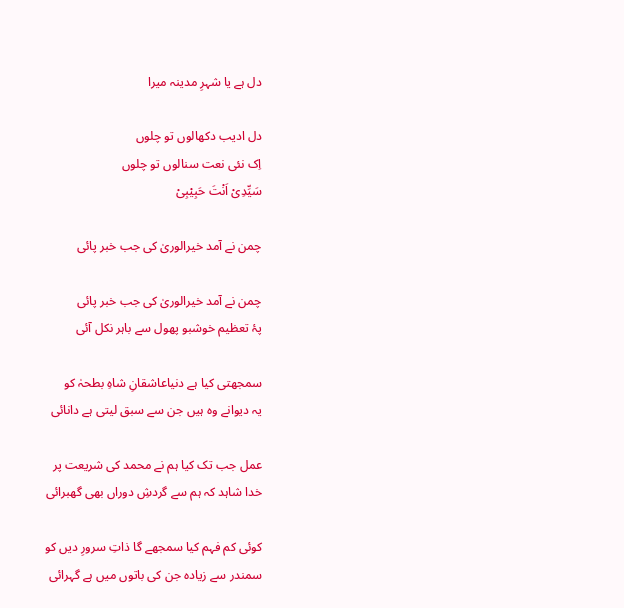دل ہے یا شہرِ مدینہ میرا

دل ادیب دکھالوں تو چلوں
اِک نئی نعت سنالوں تو چلوں
سَیِّدِیْ اَنْتَ حَبِیْبِیْ

چمن نے آمد خیرالوریٰ کی جب خبر پائی

چمن نے آمد خیرالوریٰ کی جب خبر پائی
پۂ تعظیم خوشبو پھول سے باہر نکل آئی

سمجھتی کیا ہے دنیاعاشقانِ شاہِ بطحہٰ کو
یہ دیوانے وہ ہیں جن سے سبق لیتی ہے دانائی

عمل جب تک کیا ہم نے محمد کی شریعت پر
خدا شاہد کہ ہم سے گردشِ دوراں بھی گھبرائی

کوئی کم فہم کیا سمجھے گا ذاتِ سرورِ دیں کو
سمندر سے زیادہ جن کی باتوں میں ہے گہرائی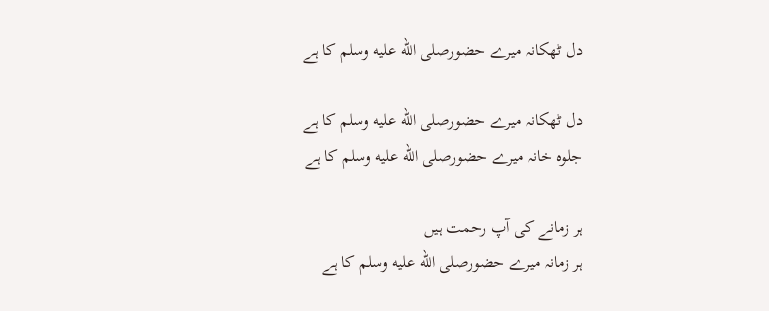دل ٹھکانہ میرے حضورصلى الله عليه وسلم کا ہے

دل ٹھکانہ میرے حضورصلى الله عليه وسلم کا ہے
جلوہ خانہ میرے حضورصلى الله عليه وسلم کا ہے

ہر زمانے کی آپ رحمت ہیں
ہر زمانہ میرے حضورصلى الله عليه وسلم کا ہے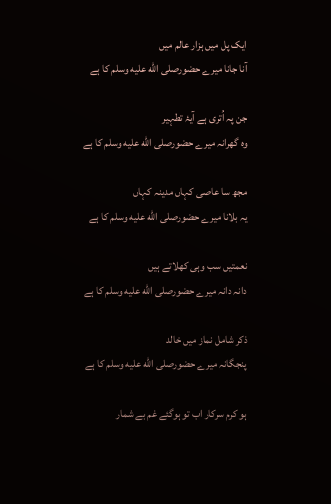ایک پل میں ہزار عالم میں
آنا جانا میرے حضورصلى الله عليه وسلم کا ہے

جن پہ اُتری ہے آیۂ تطہیر
وہ گھرانہ میرے حضورصلى الله عليه وسلم کا ہے

مجھ سا عاصی کہاں مدینہ کہاں
یہ بلانا میرے حضورصلى الله عليه وسلم کا ہے

نعمتیں سب وہی کھلاتے ہیں
دانہ دانہ میرے حضورصلى الله عليه وسلم کا ہے

ذکر شامل نماز میں خالد
پنجگانہ میرے حضورصلى الله عليه وسلم کا ہے

ہو کرم سرکار اب تو ہوگئے غم بے شمار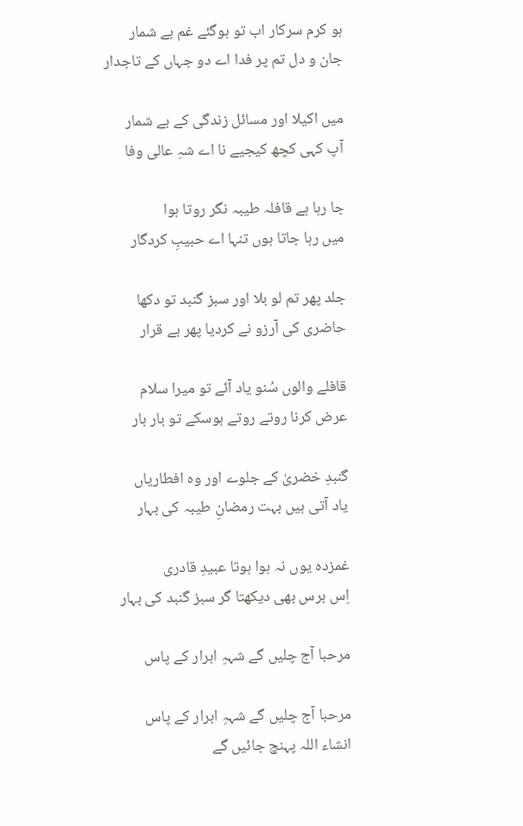ہو کرم سرکار اب تو ہوگئے غم بے شمار
جان و دل تم پر فدا اے دو جہاں کے تاجدار

میں اکیلا اور مسائل زندگی کے بے شمار
آپ کہی کچھ کیجیے نا اے شہِ عالی وفا

جا رہا ہے قافلہ طیبہ نگر روتا ہوا
میں رہا جاتا ہوں تنہا اے حبیبِ کردگار

جلد پھر تم لو بلا اور سبز گنبد تو دکھا
حاضری کی آرزو نے کردیا پھر بے قرار

قافلے والوں سُنو یاد آئے تو میرا سلام
عرض کرنا روتے روتے ہوسکے تو بار بار

گنبدِ خضریٰ کے جلوے اور وہ افطاریاں
یاد آتی ہیں بہت رمضانِ طیبہ کی بہار

غمزدہ یوں نہ ہوا ہوتا عبیدِ قادری
اِس برس بھی دیکھتا گر سبز گنبد کی بہار

مرحبا آج چلیں گے شہہِ ابرار کے پاس

مرحبا آج چلیں گے شہہِ ابرار کے پاس
انشاء اللہ پہنچ جائیں گے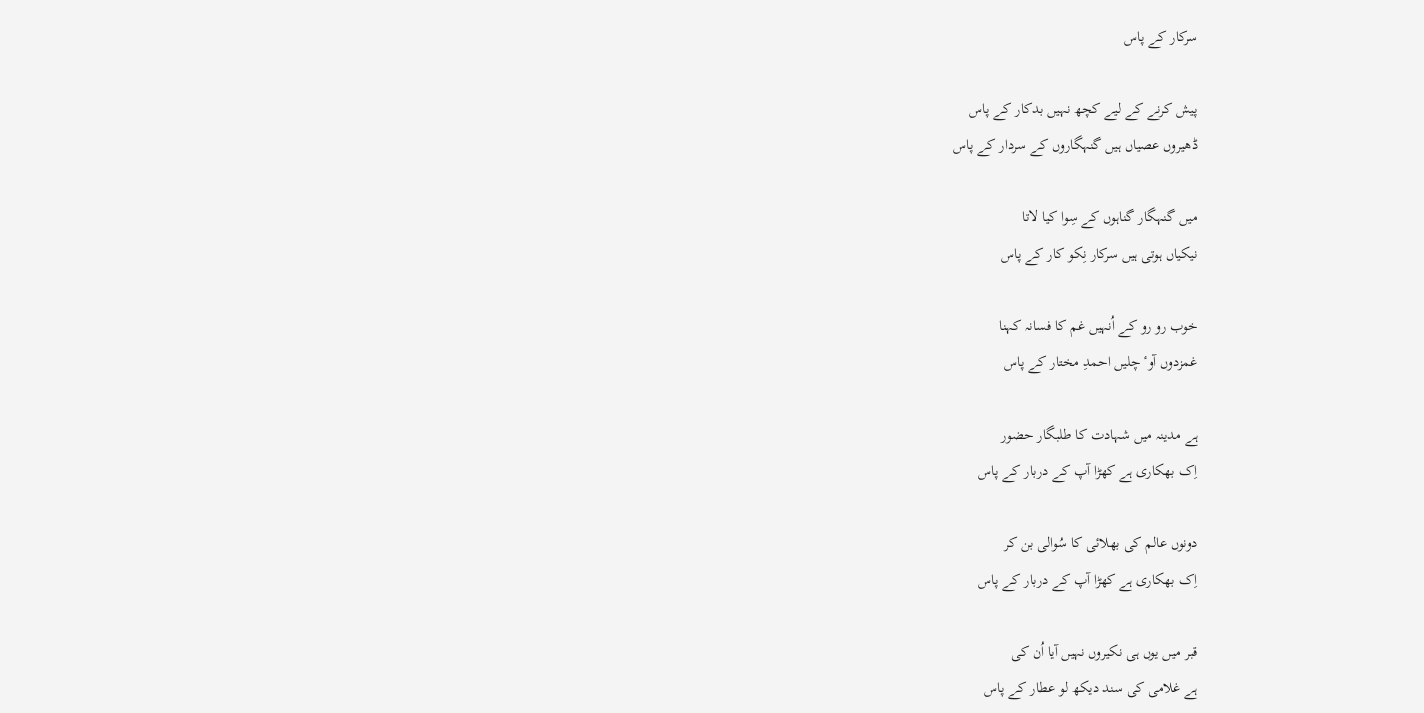سرکار کے پاس

پیش کرنے کے لیے کچھ نہیں بدکار کے پاس
ڈھیروں عصیاں ہیں گنہگاروں کے سردار کے پاس

میں گنہگار گناہوں کے سِوا کیا لاتا
نیکیاں ہوتی ہیں سرکار نِکو کار کے پاس

خوب رو رو کے اُنہیں غم کا فسانہ کہنا
غمزدوں آوٴ چلیں احمدِ مختار کے پاس

ہے مدینہ میں شہادت کا طلبگار حضور
اِک بھکاری ہے کھڑا آپ کے دربار کے پاس

دونوں عالم کی بھلائی کا سُوالی بن کر
اِک بھکاری ہے کھڑا آپ کے دربار کے پاس

قبر میں یوں ہی نکیروں نہیں آیا اُن کی
ہے غلامی کی سند دیکھ لو عطار کے پاس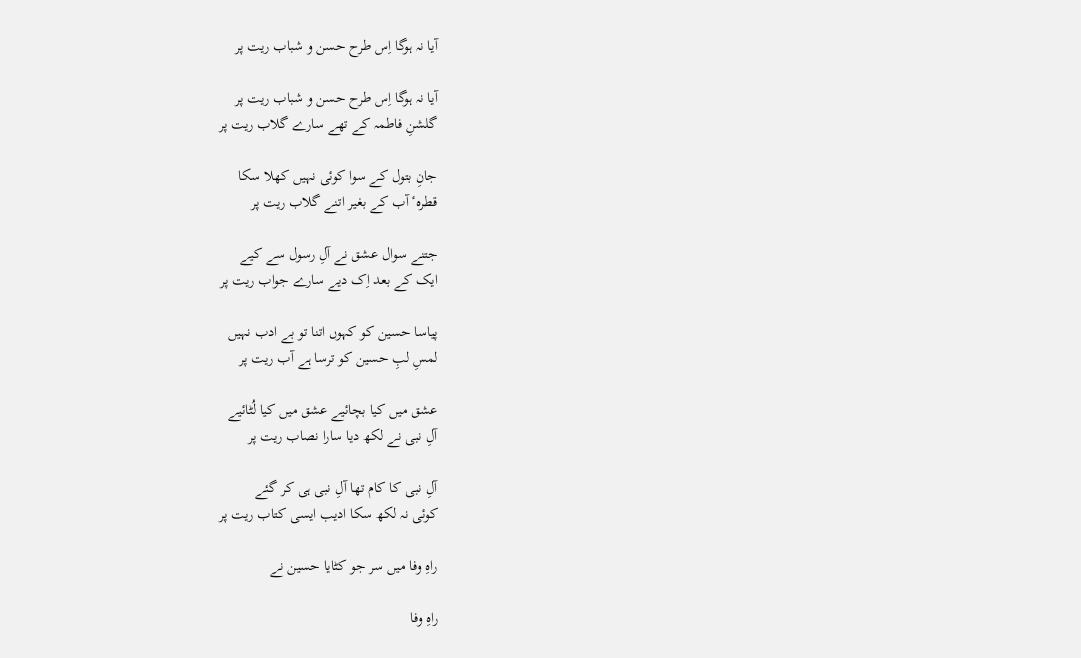آیا نہ ہوگا اِس طرح حسن و شباب ریت پر

آیا نہ ہوگا اِس طرح حسن و شباب ریت پر
گلشنِ فاطمہ کے تھے سارے گلاب ریت پر

جانِ بتول کے سوا کوئی نہیں کھلا سکا
قطرہٴ آب کے بغیر اتنے گلاب ریت پر

جتنے سوال عشق نے آلِ رسول سے کیے
ایک کے بعد اِک دیے سارے جواب ریت پر

پیاسا حسین کو کہوں اتنا تو بے ادب نہیں
لمسِ لبِ حسین کو ترسا ہے آب ریت پر

عشق میں کیا بچائیے عشق میں کیا لُٹائیے
آلِ نبی نے لکھ دیا سارا نصاب ریت پر

آلِ نبی کا کام تھا آلِ نبی ہی کر گئے
کوئی نہ لکھ سکا ادیب ایسی کتاب ریت پر

راہِ وفا میں سر جو کٹایا حسین نے

راہِ وفا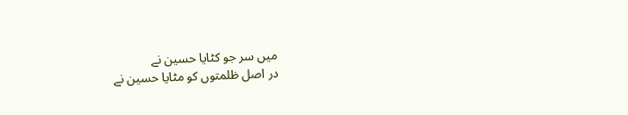میں سر جو کٹایا حسین نے
در اصل ظلمتوں کو مٹایا حسین نے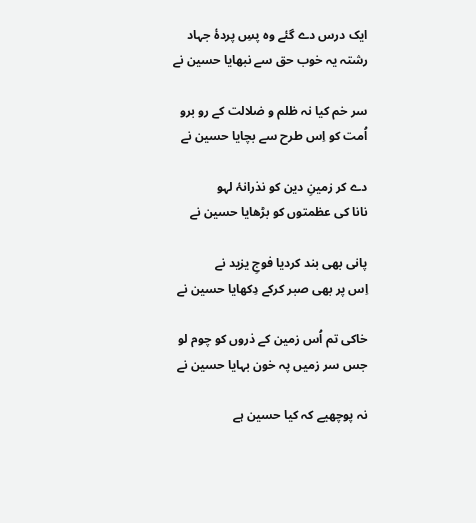ایک درس دے گئے وہ پسِ پردۂ جہاد
رشتہ یہ خوب حق سے نبھایا حسین نے

سر خم کیا نہ ظلم و ضلالت کے رو برو
اُمت کو اِس طرح سے بچایا حسین نے

دے کر زمینِ دین کو نذرانۂ لہو
نانا کی عظمتوں کو بڑھایا حسین نے

پانی بھی بند کردیا فوجِ یزید نے
اِس پر بھی صبر کرکے دِکھایا حسین نے

خاکی تم اُس زمین کے ذروں کو چوم لو
جس سر زمیں پہ خون بہایا حسین نے

نہ پوچھیے کہ کیا حسین ہے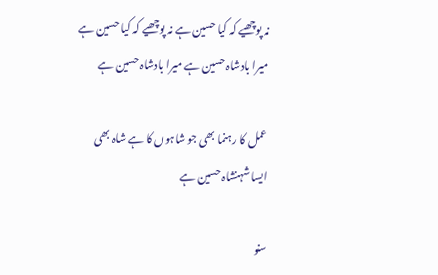نہ پوچھیے کہ کیا حسین ہے نہ پوچھیے کہ کیا حسین ہے
میرا بادشاہ حسین ہے میرا بادشاہ حسین ہے

عمل کا رہنما بھی جو شاہوں کا ہے شاہ بھی
ایسا شہنشاہ حسین ہے

سنو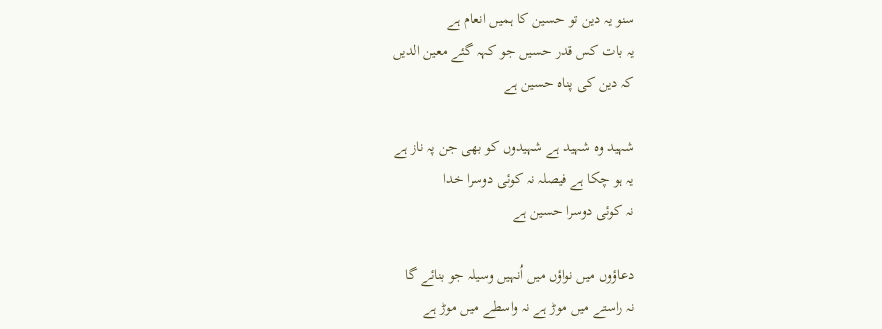سنو یہ دین تو حسین کا ہمیں انعام ہے
یہ بات کس قدر حسیں جو کہہ گئے معین الدیں
کہ دین کی پناہ حسین ہے

شہید وہ شہید ہے شہیدوں کو بھی جن پہ ناز ہے
یہ ہو چکا ہے فیصلہ نہ کوئی دوسرا خدا
نہ کوئی دوسرا حسین ہے

دعاؤوں میں نواؤں میں اُنہیں وسیلہ جو بنائے گا
نہ راستے میں موڑ ہے نہ واسطے میں موڑ ہے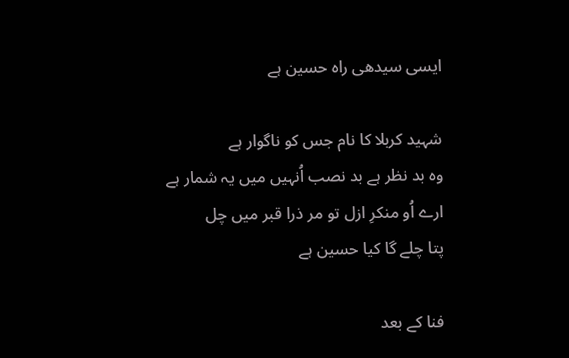ایسی سیدھی راہ حسین ہے

شہید کربلا کا نام جس کو ناگوار ہے
وہ بد نظر ہے بد نصب اُنہیں میں یہ شمار ہے
ارے اُو منکرِ ازل تو مر ذرا قبر میں چل
پتا چلے گا کیا حسین ہے

فنا کے بعد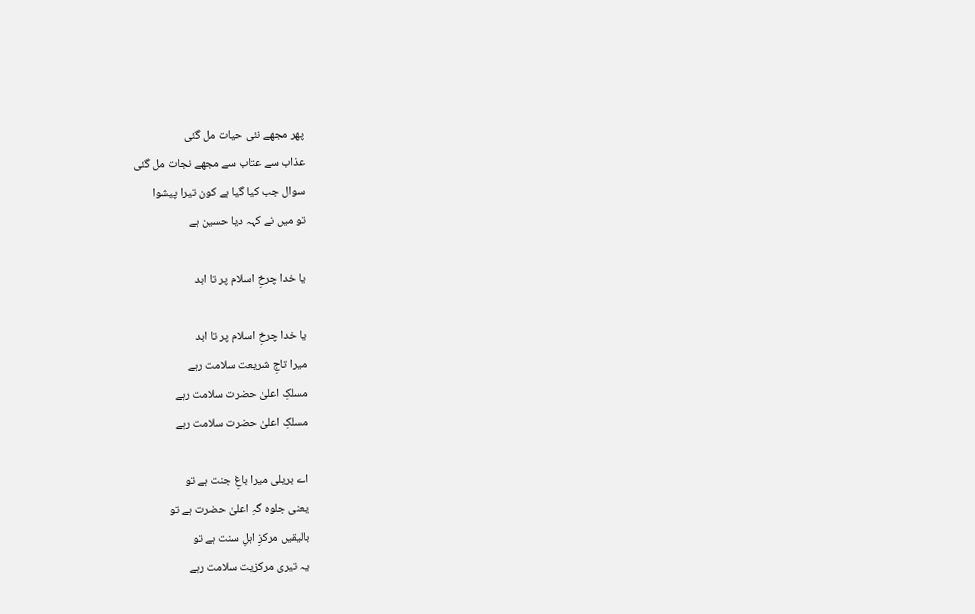پھر مجھے نئی حیات مل گئی
عذاب سے عتاب سے مجھے نجات مل گئی
سوال جب کیا گیا ہے کون تیرا پیشوا
تو میں نے کہہ دیا حسین ہے

یا خدا چرخِ اسلام پر تا ابد

یا خدا چرخِ اسلام پر تا ابد
میرا تاجِ شریعت سلامت رہے
مسلکِ اعلیٰ حضرت سلامت رہے
مسلکِ اعلیٰ حضرت سلامت رہے

اے بریلی میرا باغِ جنت ہے تو
یعنی جلوہ گہِ اعلیٰ حضرت ہے تو
بالیقیں مرکزِ اہلِ سنت ہے تو
یہ تیری مرکزیت سلامت رہے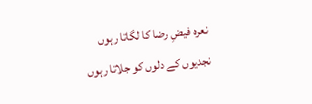نعرہ فیضِ رضا کا لگاتا رہوں
نجدیوں کے دلوں کو جلاتا رہوں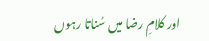اور کلامِ رضا میں سُناتا رہوں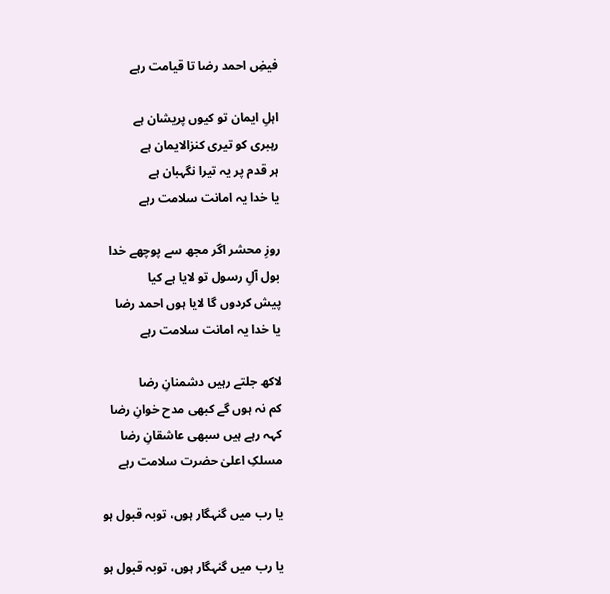فیضِ احمد رضا تا قیامت رہے

اہلِ ایمان تو کیوں پریشان ہے
رہبری کو تیری کنزالایمان ہے
ہر قدم پر یہ تیرا نگہبان ہے
یا خدا یہ امانت سلامت رہے

روزِ محشر اگر مجھ سے پوچھے خدا
بول آلِ رسول تو لایا ہے کیا
پیش کردوں گا لایا ہوں احمد رضا
یا خدا یہ امانت سلامت رہے

لاکھ جلتے رہیں دشمنانِ رضا
کم نہ ہوں گے کبھی مدح خوانِ رضا
کہہ رہے ہیں سبھی عاشقانِ رضا
مسلکِ اعلیٰ حضرت سلامت رہے

یا رب میں گنہگار ہوں، توبہ قبول ہو

یا رب میں گنہگار ہوں، توبہ قبول ہو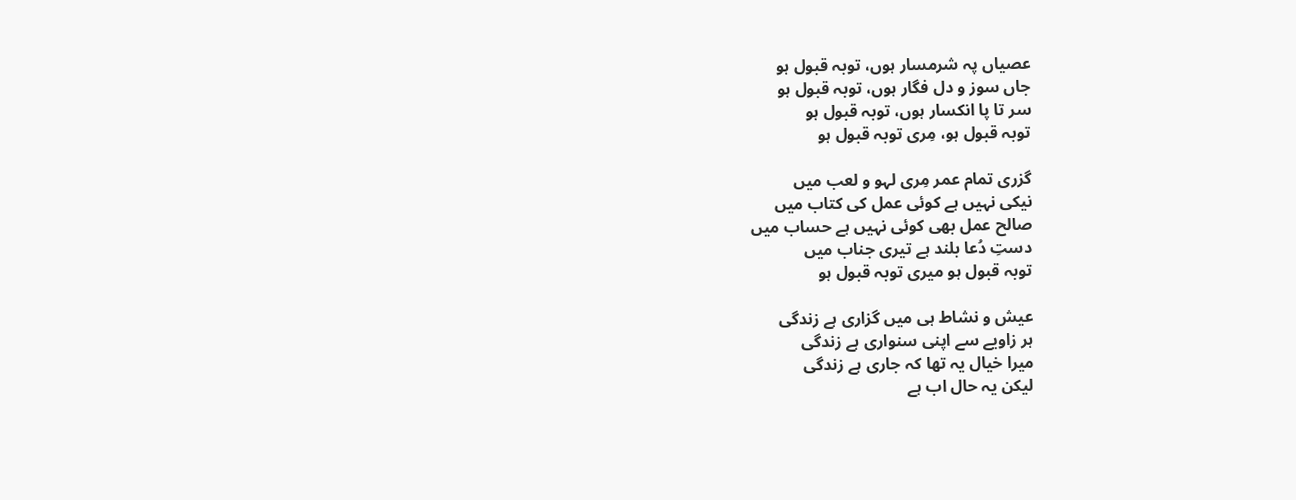عصیاں پہ شرمسار ہوں، توبہ قبول ہو
جاں سوز و دل فگار ہوں، توبہ قبول ہو
سر تا پا انکسار ہوں، توبہ قبول ہو
توبہ قبول ہو، مِری توبہ قبول ہو

گزری تمام عمر مِری لہو و لعب میں
نیکی نہیں ہے کوئی عمل کی کتاب میں
صالح عمل بھی کوئی نہیں ہے حساب میں
دستِ دُعا بلند ہے تیری جناب میں
توبہ قبول ہو میری توبہ قبول ہو

عیش و نشاط ہی میں گزاری ہے زندگی
ہر زاویے سے اپنی سنواری ہے زندگی
میرا خیال یہ تھا کہ جاری ہے زندگی
لیکن یہ حال اب ہے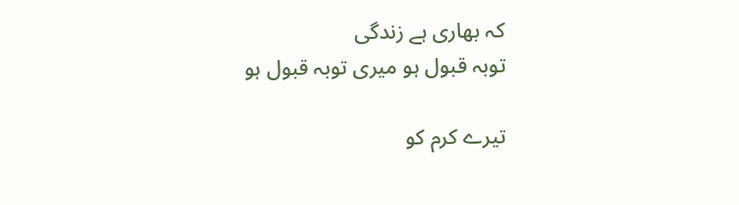کہ بھاری ہے زندگی
توبہ قبول ہو میری توبہ قبول ہو

تیرے کرم کو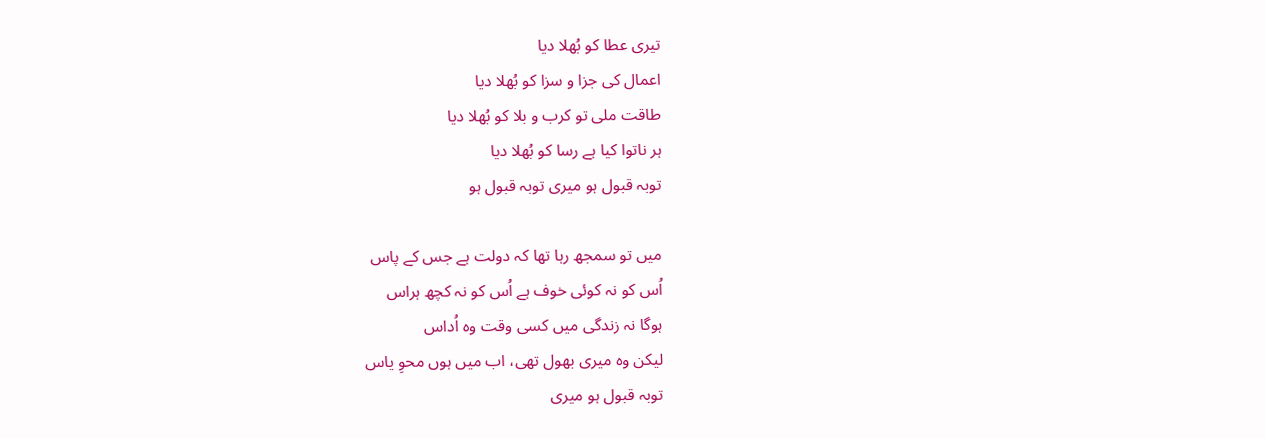تیری عطا کو بُھلا دیا
اعمال کی جزا و سزا کو بُھلا دیا
طاقت ملی تو کرب و بلا کو بُھلا دیا
ہر ناتوا کیا ہے رسا کو بُھلا دیا
توبہ قبول ہو میری توبہ قبول ہو

میں تو سمجھ رہا تھا کہ دولت ہے جس کے پاس
اُس کو نہ کوئی خوف ہے اُس کو نہ کچھ ہراس
ہوگا نہ زندگی میں کسی وقت وہ اُداس
لیکن وہ میری بھول تھی، اب میں ہوں محوِ یاس
توبہ قبول ہو میری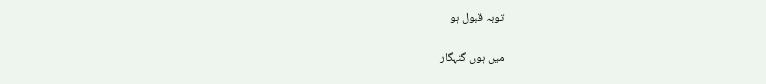توبہ قبول ہو

میں ہوں گنہگار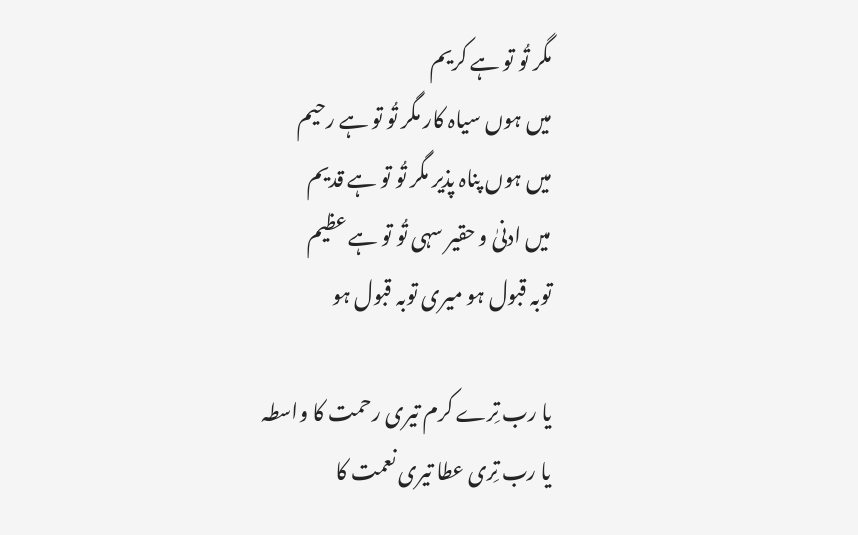مگر تُو تو ہے کریم
میں ہوں سیاہ کار مگر تُو تو ہے رحیم
میں ہوں پناہ پذیر مگر تُو تو ہے قدیم
میں ادنیٰ و حقیر سہی تُو تو ہے عظیم
توبہ قبول ہو میری توبہ قبول ہو

یا رب تِرے کرم تیری رحمت کا واسطہ
یا رب تِری عطا تیری نعمت کا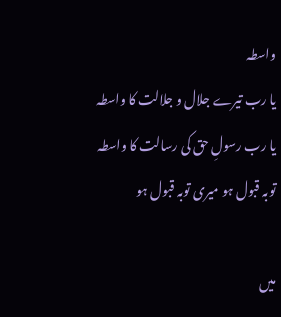واسطہ
یا رب تیرے جلال و جلالت کا واسطہ
یا رب رسولِ حق کی رسالت کا واسطہ
توبہ قبول ہو میری توبہ قبول ہو

میں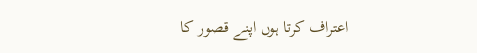اعتراف کرتا ہوں اپنے قصور کا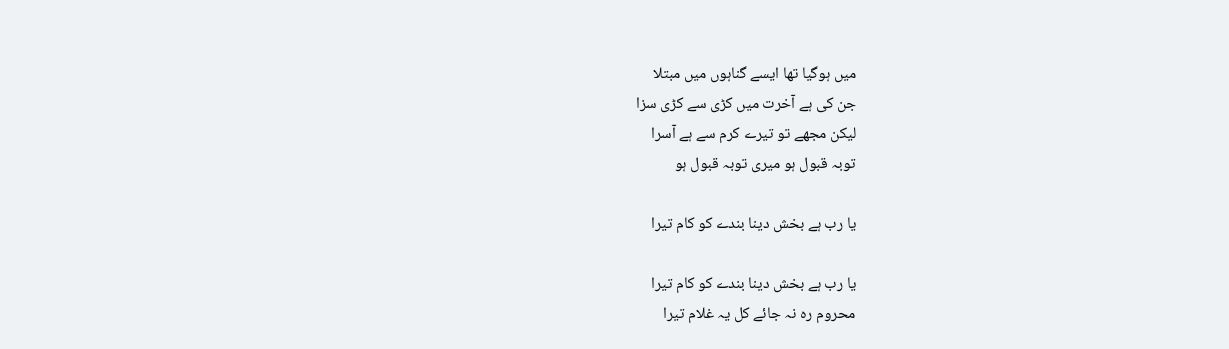میں ہوگیا تھا ایسے گناہوں میں مبتلا
جن کی ہے آخرت میں کڑی سے کڑی سزا
لیکن مجھے تو تیرے کرم سے ہے آسرا
توبہ قبول ہو میری توبہ قبول ہو

یا رب ہے بخش دینا بندے کو کام تیرا

یا رب ہے بخش دینا بندے کو کام تیرا
محروم رہ نہ جائے کل یہ غلام تیرا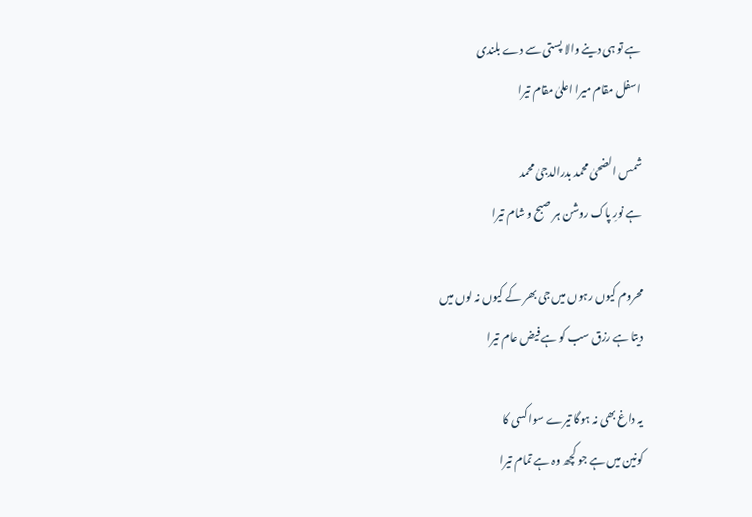ہے تو ہی دینے والا پستی سے دے بلندی
اسفل مقام میرا اعلیٰ مقام تیرا

شمس الضحیٰ محمد بدرالدجیٰ محمد
ہے نورِ پاک روشن ہر صبح و شام تیرا

محروم کیوں رہوں میں جی بھر کے کیوں نہ لوں میں
دیتا ہے رزق سب کو ہے فیض عام تیرا

یہ داغ بھی نہ ہوگا تیرے سوا کسی کا
کونین میں ہے جو کچھ وہ ہے تمام تیرا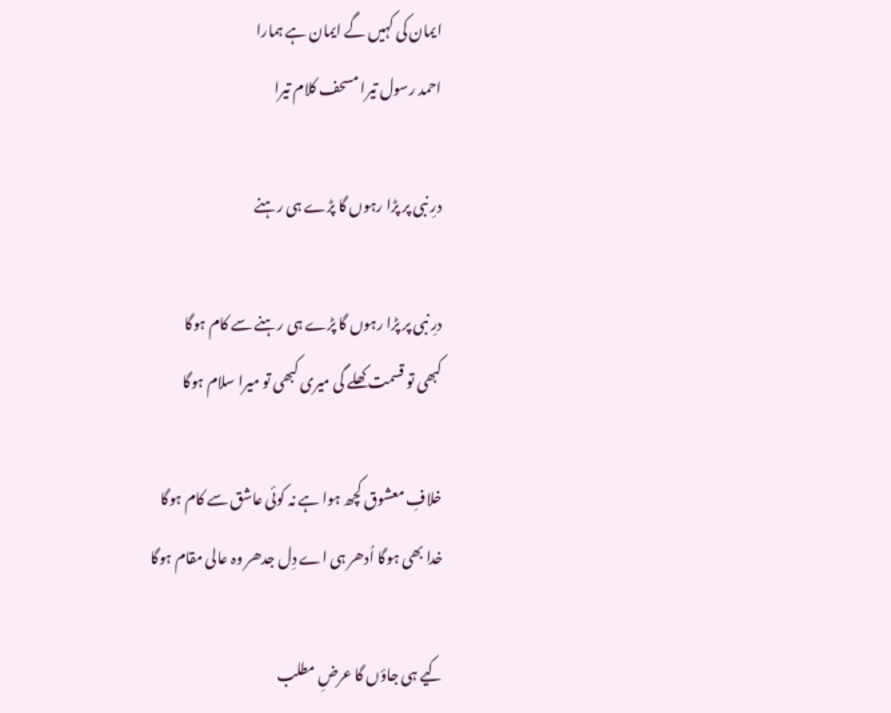ایمان کی کہیں گے ایمان ہے ہمارا
احمد رسول تیرا مسحف کلام تیرا

درِ نبی پر پڑا رہوں گا پڑے ہی رہنے

درِ نبی پر پڑا رہوں گا پڑے ہی رہنے سے کام ہوگا
کبھی تو قسمت کھلے گی میری کبھی تو میرا سلام ہوگا

خلافِ معشوق کچھ ہوا ہے نہ کوئی عاشق سے کام ہوگا
خدا بھی ہوگا اُدھر ہی اے دِل جدھر وہ عالی مقام ہوگا

کیے ہی جاؤں گا عرضِ مطلب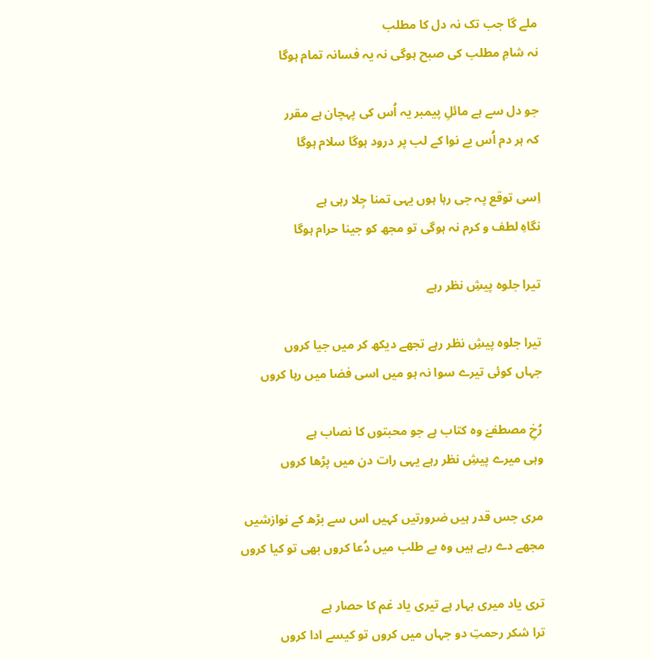ملے گا جب تک نہ دل کا مطلب
نہ شامِ مطلب کی صبح ہوگی نہ یہ فسانہ تمام ہوگا

جو دل سے ہے مائلِ پیمبر یہ اُس کی پہچان ہے مقرر
کہ ہر دم اُس بے نوا کے لب پر درود ہوگا سلام ہوگا

اِسی توقع پہ جی رہا ہوں یہی تمنا جِلا رہی ہے
نگاہِ لطف و کرم نہ ہوگی تو مجھ کو جینا حرام ہوگا

تیرا جلوہ پیشِ نظر رہے

تیرا جلوہ پیشِ نظر رہے تجھے دیکھ کر میں جیا کروں
جہاں کوئی تیرے سوا نہ ہو میں اسی فضا میں رہا کروں

رُخِ مصطفےٰ وہ کتاب ہے جو محبتوں کا نصاب ہے
وہی میرے پیشِ نظر رہے یہی رات دن میں پڑھا کروں

مری جس قدر ہیں ضرورتیں کہیں اس سے بڑھ کے نوازشیں
مجھے دے رہے ہیں وہ بے طلب میں دُعا کروں بھی تو کیا کروں

تری یاد میری بہار ہے تیری یاد غم کا حصار ہے
ترا شکر رحمتِ دو جہاں میں کروں تو کیسے ادا کروں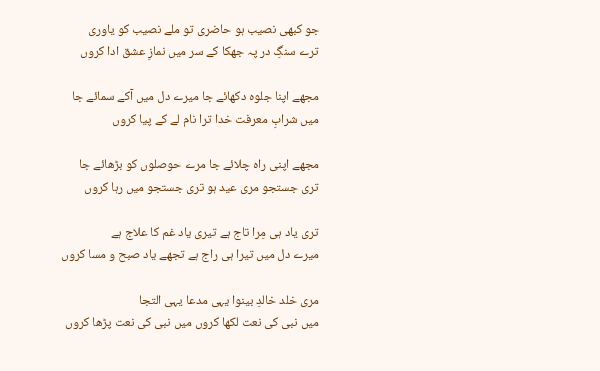جو کبھی نصیب ہو حاضری تو ملے نصیب کو یاوری
ترے سنگِ در پہ جھکا کے سر میں نمازِ عشق ادا کروں

مجھے اپنا جلوہ دکھائے جا میرے دل میں آکے سمائے جا
میں شرابِ معرفت خدا ترا نام لے کے پیا کروں

مجھے اپنی راہ چلائے جا مرے حوصلوں کو بڑھائے جا
تری جستجو مری عید ہو تری جستجو میں رہا کروں

تری یاد ہی مِرا تاج ہے تیری یاد غم کا علاج ہے
میرے دل میں تیرا ہی راج ہے تجھے یاد صبح و مسا کروں

مری خلد خالدِ بینوا یہی مدعا یہی التجا
میں نبی کی نعت لکھا کروں میں نبی کی نعت پڑھا کروں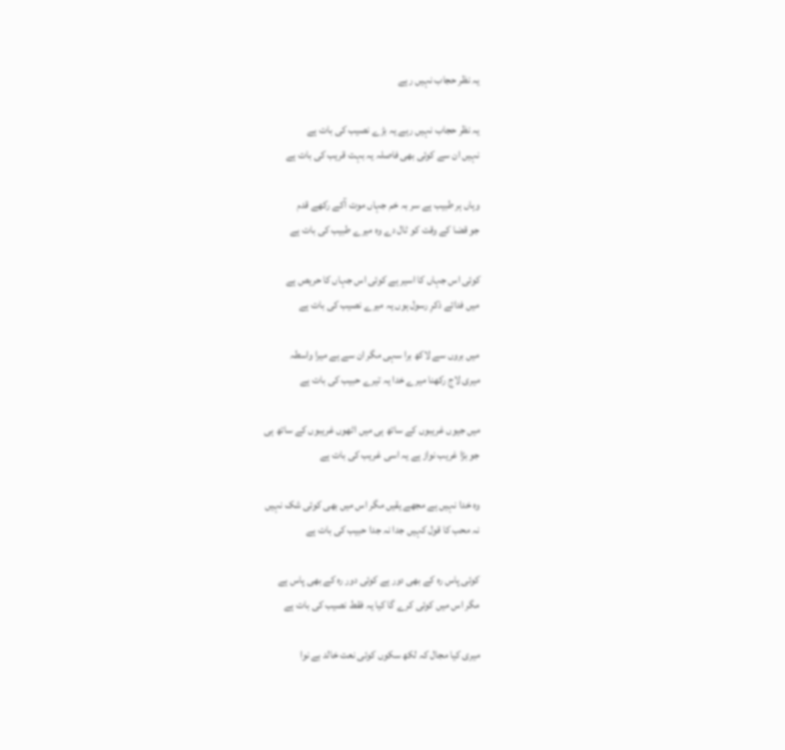یہ نظر حجاب نہیں رہے

یہ نظر حجاب نہیں رہے یہ بڑے نصیب کی بات ہے
نہیں ان سے کوئی بھی فاصلہ یہ بہت قریب کی بات ہے

وہاں ہر طبیب ہے سر بہ خم جہاں موت آکے رکھے قدم
جو قضا کے وقت کو ٹال دے وہ میرے طبیب کی بات ہے

کوئی اس جہاں کا اسیر ہے کوئی اس جہاں کا حریص ہے
میں فدائے ذکرِ رسول ہوں یہ میرے نصیب کی بات ہے

میں بروں سے لاکھ برا سہی مگر ان سے ہے میرا واسطہ
میری لاج رکھنا میرے خدا یہ تیرے حبیب کی بات ہے

میں جیوں غریبوں کے ساتھ ہی میں اٹھوں غریبوں کے ساتھ ہی
جو بڑا غریب نواز ہے یہ اسی غریب کی بات ہے

وہ خدا نہیں ہے مجھے یقیں مگر اس میں بھی کوئی شک نہیں
نہ محب کا قول کہیں جدا نہ جدا حبیب کی بات ہے

کوئی پاس رہ کے بھی دور ہے کوئی دور رہ کے بھی پاس ہے
مگر اس میں کوئی کرے گا کیا یہ فقط نصیب کی بات ہے

میری کیا مجال کہ لکھ سکوں کوئی نعت خالد بے نوا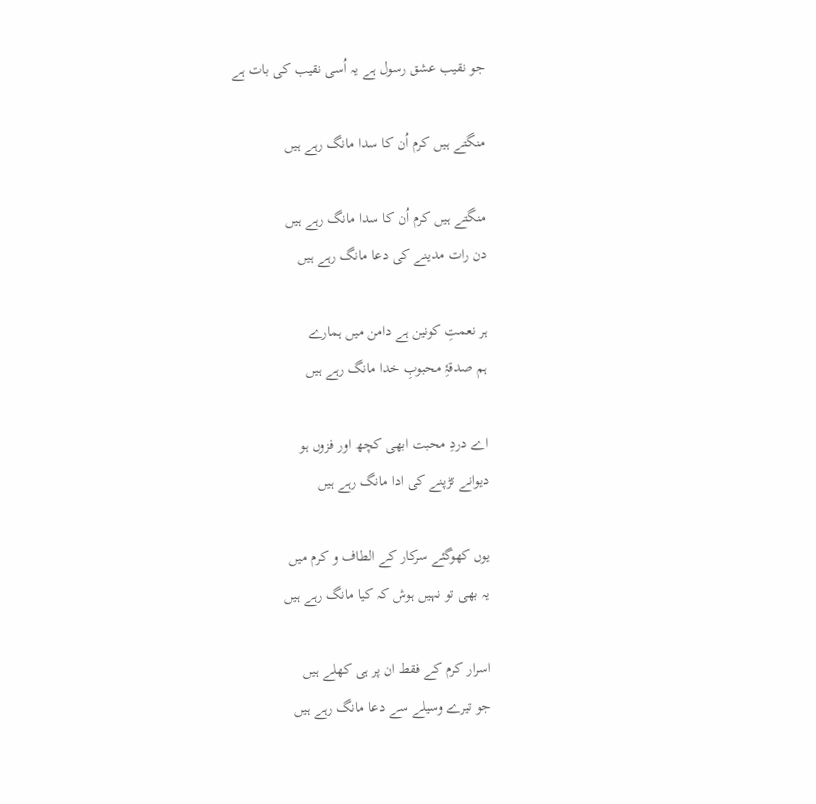جو نقیب عشق رسول ہے یہ اُسی نقیب کی بات ہے

منگتے ہیں کرم اُن کا سدا مانگ رہے ہیں

منگتے ہیں کرم اُن کا سدا مانگ رہے ہیں
دن رات مدینے کی دعا مانگ رہے ہیں

ہر نعمتِ کونین ہے دامن میں ہمارے
ہم صدقۂِ محبوبِ خدا مانگ رہے ہیں

اے دردِ محبت ابھی کچھ اور فزوں ہو
دیوانے تڑپنے کی ادا مانگ رہے ہیں

یوں کھوگئے سرکار کے الطاف و کرم میں
یہ بھی تو نہیں ہوش کہ کیا مانگ رہے ہیں

اسرار کرم کے فقط ان پر ہی کھلے ہیں
جو تیرے وسیلے سے دعا مانگ رہے ہیں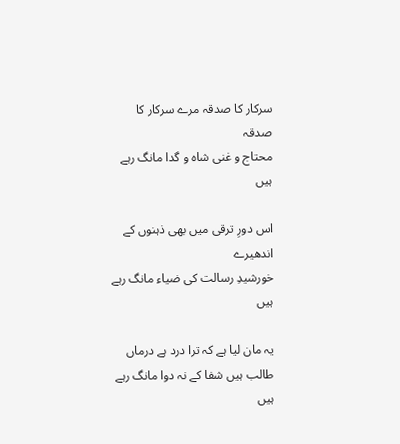سرکار کا صدقہ مرے سرکار کا صدقہ
محتاج و غنی شاہ و گدا مانگ رہے ہیں

اس دورِ ترقی میں بھی ذہنوں کے اندھیرے
خورشیدِ رسالت کی ضیاء مانگ رہے ہیں

یہ مان لیا ہے کہ ترا درد ہے درماں
طالب ہیں شفا کے نہ دوا مانگ رہے ہیں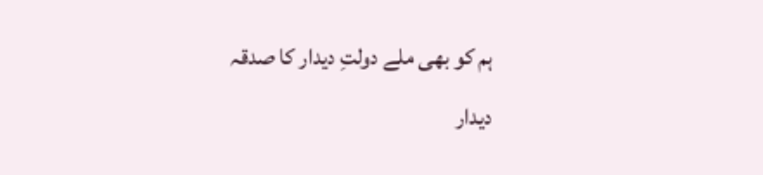ہم کو بھی ملے دولتِ دیدار کا صدقہ
دیدار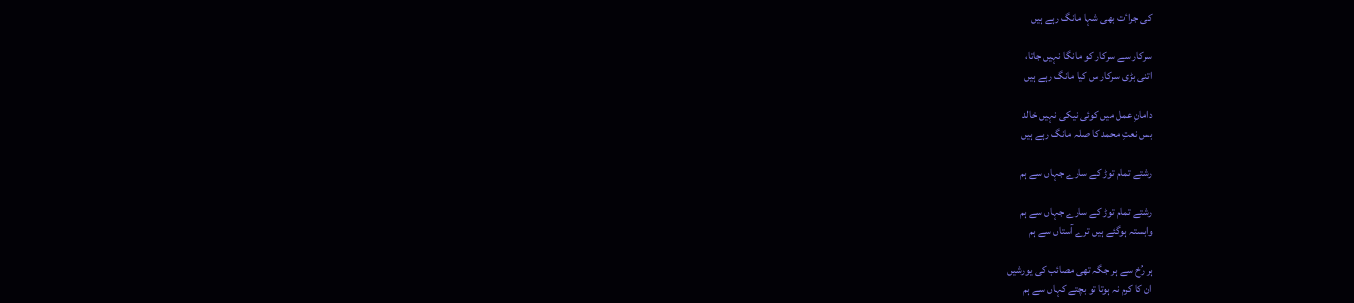کی جراٴت بھی شہا مانگ رہے ہیں

سرکار سے سرکار کو مانگا نہیں جاتا،
اتنی بڑی سرکار س کیا مانگ رہے ہیں

دامانِ عمل میں کوئی نیکی نہیں خالد
بس نعتِ محمد کا صلہ مانگ رہے ہیں

رشتے تمام توڑ کے سارے جہاں سے ہم

رشتے تمام توڑ کے سارے جہاں سے ہم
وابستہ ہوگئے ہیں ترے آستاں سے ہم

ہر رُخ سے ہر جگہ تھی مصائب کی یورشیں
ان کا کرم نہ ہوتا تو بچتے کہاں سے ہم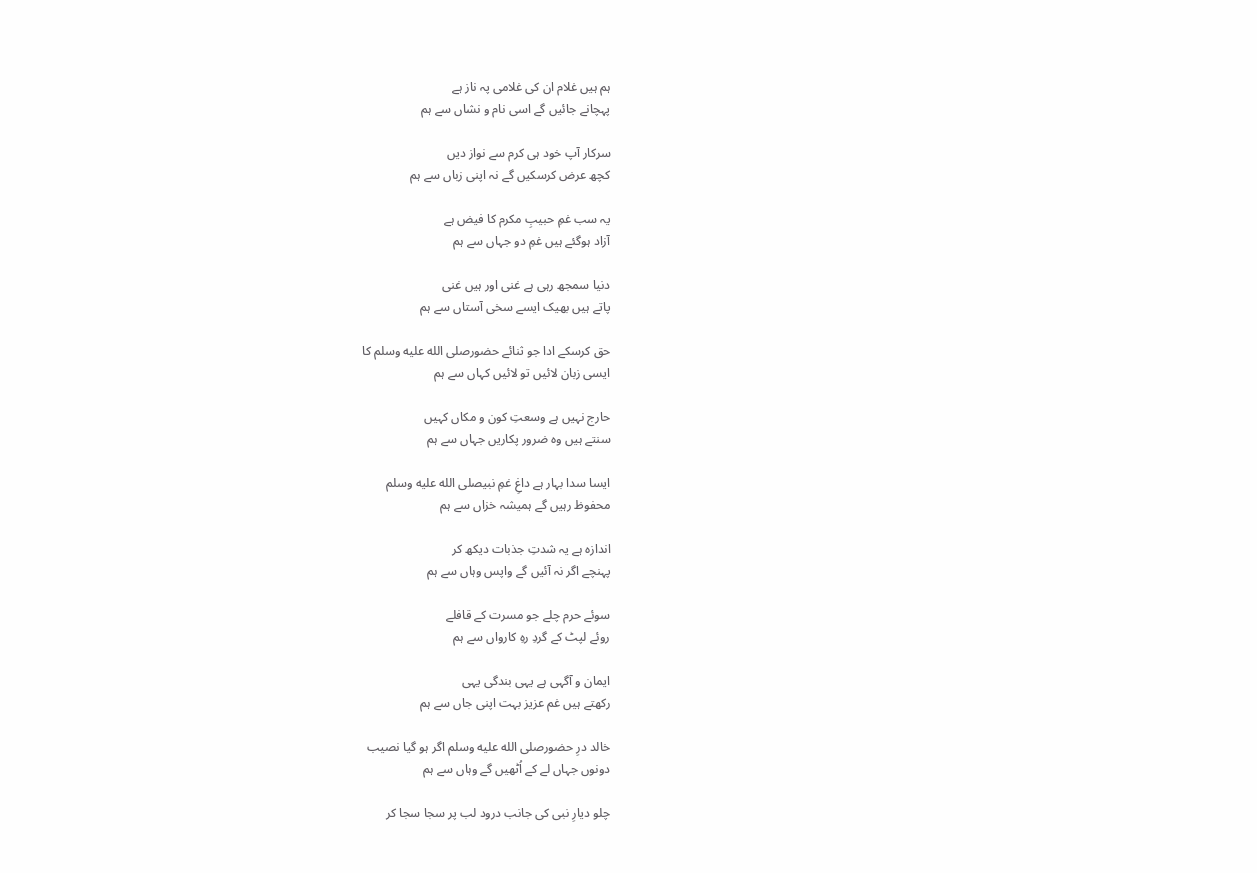ہم ہیں غلام ان کی غلامی پہ ناز ہے
پہچانے جائیں گے اسی نام و نشاں سے ہم

سرکار آپ خود ہی کرم سے نواز دیں
کچھ عرض کرسکیں گے نہ اپنی زباں سے ہم

یہ سب غمِ حبیبِ مکرم کا فیض ہے
آزاد ہوگئے ہیں غمِ دو جہاں سے ہم

دنیا سمجھ رہی ہے غنی اور ہیں غنی
پاتے ہیں بھیک ایسے سخی آستاں سے ہم

حق کرسکے ادا جو ثنائے حضورصلى الله عليه وسلم کا
ایسی زبان لائیں تو لائیں کہاں سے ہم

حارج نہیں ہے وسعتِ کون و مکاں کہیں
سنتے ہیں وہ ضرور پکاریں جہاں سے ہم

ایسا سدا بہار ہے داغِ غمِ نبیصلى الله عليه وسلم
محفوظ رہیں گے ہمیشہ خزاں سے ہم

اندازہ ہے یہ شدتِ جذبات دیکھ کر
پہنچے اگر نہ آئیں گے واپس وہاں سے ہم

سوئے حرم چلے جو مسرت کے قافلے
روئے لپٹ کے گردِ رہِ کارواں سے ہم

ایمان و آگہی ہے یہی بندگی یہی
رکھتے ہیں غم عزیز بہت اپنی جاں سے ہم

خالد درِ حضورصلى الله عليه وسلم اگر ہو گیا نصیب
دونوں جہاں لے کے اُٹھیں گے وہاں سے ہم

چلو دیارِ نبی کی جانب درود لب پر سجا سجا کر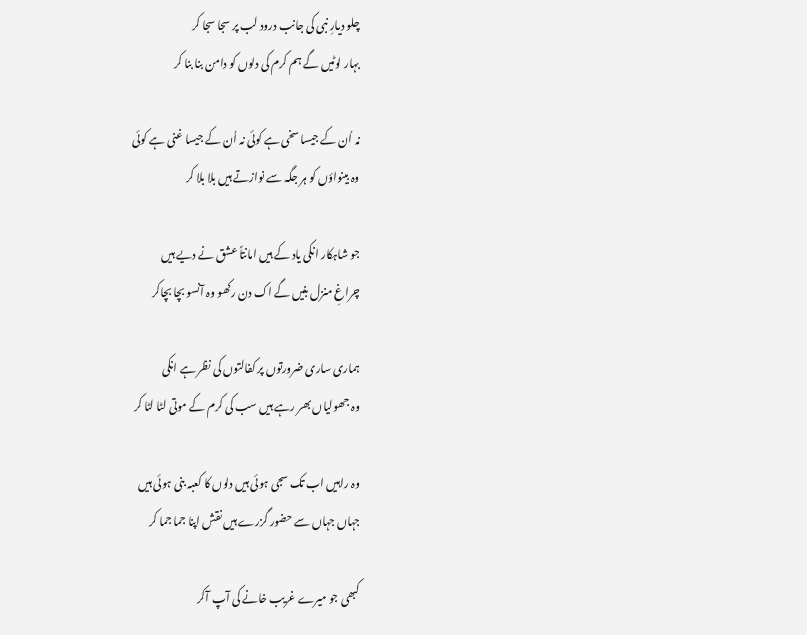چلو دیارِ نبی کی جانب درود لب پر سجا سجا کر
بہار لوٹیں گے ہم کرم کی دلوں کو دامن بنا بنا کر

نہ اُن کے جیسا سخی ہے کوئی نہ اُن کے جیسا غنی ہے کوئی
وہ بینواؤں کو ہر جگہ سے نوازتے ہیں بلا بلا کر

جو شاہکار انکی یاد کے ہیں امانتاً عشق نے دیے ہیں
چراغِ منزل بنیں گے اک دن رکھو وہ آنسو بچا بچاکر

ہماری ساری ضرورتوں پر کفالتوں کی نظر ہے انکی
وہ جھولیاں بھر رہے ہیں سب کی کرم کے موتی لٹا لٹا کر

وہ راہیں اب تک سجی ہوئی ہیں دلوں کا کعبہ بنی ہوئی ہیں
جہاں جہاں سے حضور گزرے ہیں نقش اپنا جما جما کر

کبھی جو میرے غریب خانے کی آپ آکر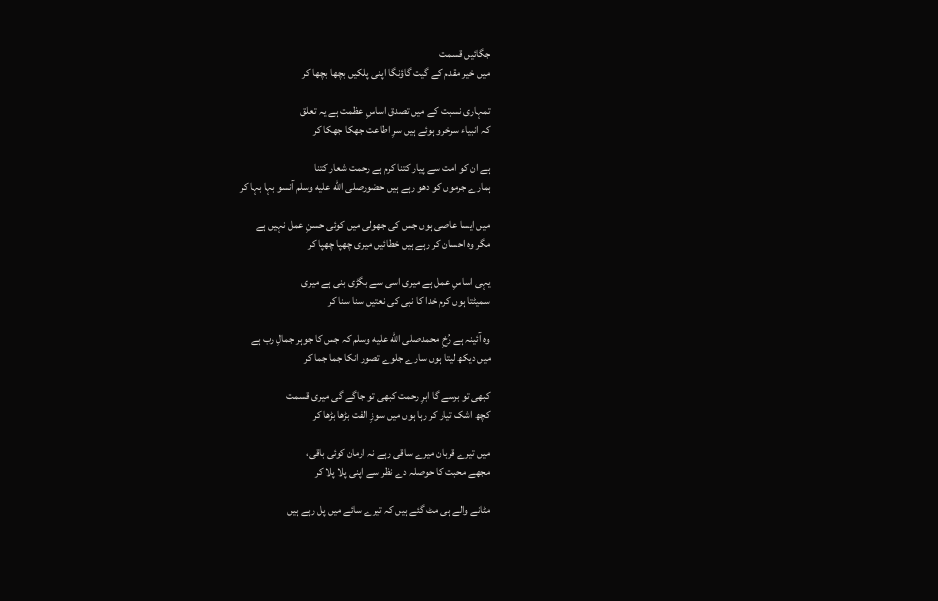جگائیں قسمت
میں خیر مقدم کے گیت گاؤنگا اپنی پلکیں بچھا بچھا کر

تمہاری نسبت کے میں تصدق اساسِ عظمت ہے یہ تعلق
کہ انبیاء سرخرو ہوئے ہیں سرِ اطاعت جھکا جھکا کر

ہے ان کو امت سے پیار کتنا کرم ہے رحمت شعار کتنا
ہمارے جرموں کو دھو رہے ہیں حضورصلى الله عليه وسلم آنسو بہا بہا کر

میں ایسا عاصی ہوں جس کی جھولی میں کوئی حسنِ عمل نہیں ہے
مگر وہ احسان کر رہے ہیں خطائیں میری چھپا چھپا کر

یہی اساسِ عمل ہے میری اسی سے بگڑی بنی ہے میری
سمیٹتا ہوں کرم خدا کا نبی کی نعتیں سنا سنا کر

وہ آئینہ ہے رُخِ محمدصلى الله عليه وسلم کہ جس کا جوہر جمالِ رب ہے
میں دیکھ لیتا ہوں سارے جلوے تصور انکا جما جما کر

کبھی تو برسے گا ابرِ رحمت کبھی تو جاگے گی میری قسمت
کچھ اشک تیار کر رہا ہوں میں سوزِ الفت بڑھا بڑھا کر

میں تیرے قربان میرے ساقی رہے نہ ارمان کوئی باقی،
مجھے محبت کا حوصلہ دے نظر سے اپنی پلا پلا کر

مٹانے والے ہی مٹ گئے ہیں کہ تیرے سائے میں پل رہے ہیں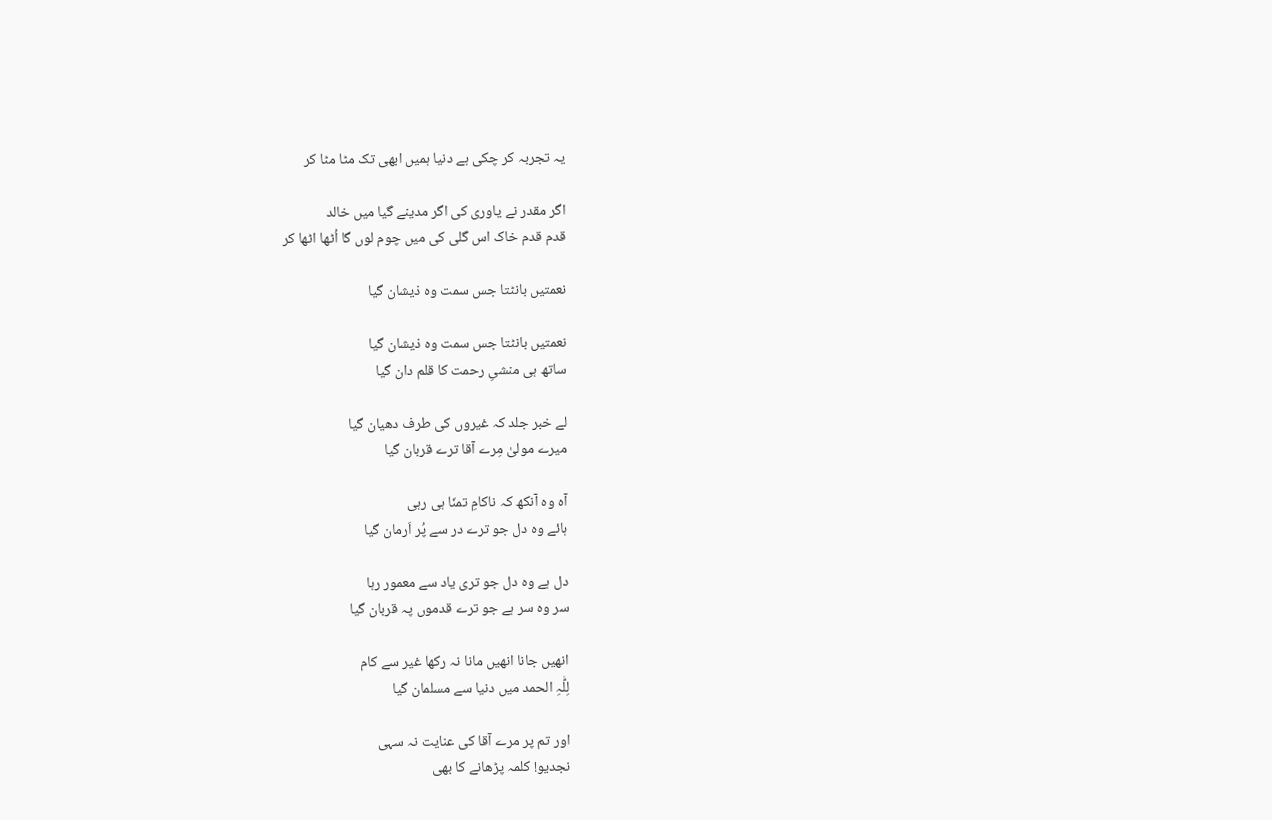یہ تجربہ کر چکی ہے دنیا ہمیں ابھی تک مٹا مٹا کر

اگر مقدر نے یاوری کی اگر مدینے گیا میں خالد
قدم قدم خاک اس گلی کی میں چوم لوں گا اُٹھا اٹھا کر

نعمتیں بانٹتا جس سمت وہ ذیشان گیا

نعمتیں بانٹتا جس سمت وہ ذیشان گیا
ساتھ ہی منشیِ رحمت کا قلم دان گیا

لے خبر جلد کہ غیروں کی طرف دھیان گیا
میرے مولیٰ مِرے آقا ترے قربان گیا

آہ وہ آنکھ کہ ناکامِ تمنّا ہی رہی
ہائے وہ دل جو ترے در سے پُر اَرمان گیا

دل ہے وہ دل جو تری یاد سے معمور رہا
سر وہ سر ہے جو ترے قدموں پہ قربان گیا

انھیں جانا انھیں مانا نہ رکھا غیر سے کام
لِلّٰہِ الحمد میں دنیا سے مسلمان گیا

اور تم پر مرے آقا کی عنایت نہ سہی
نجدیو! کلمہ پڑھانے کا بھی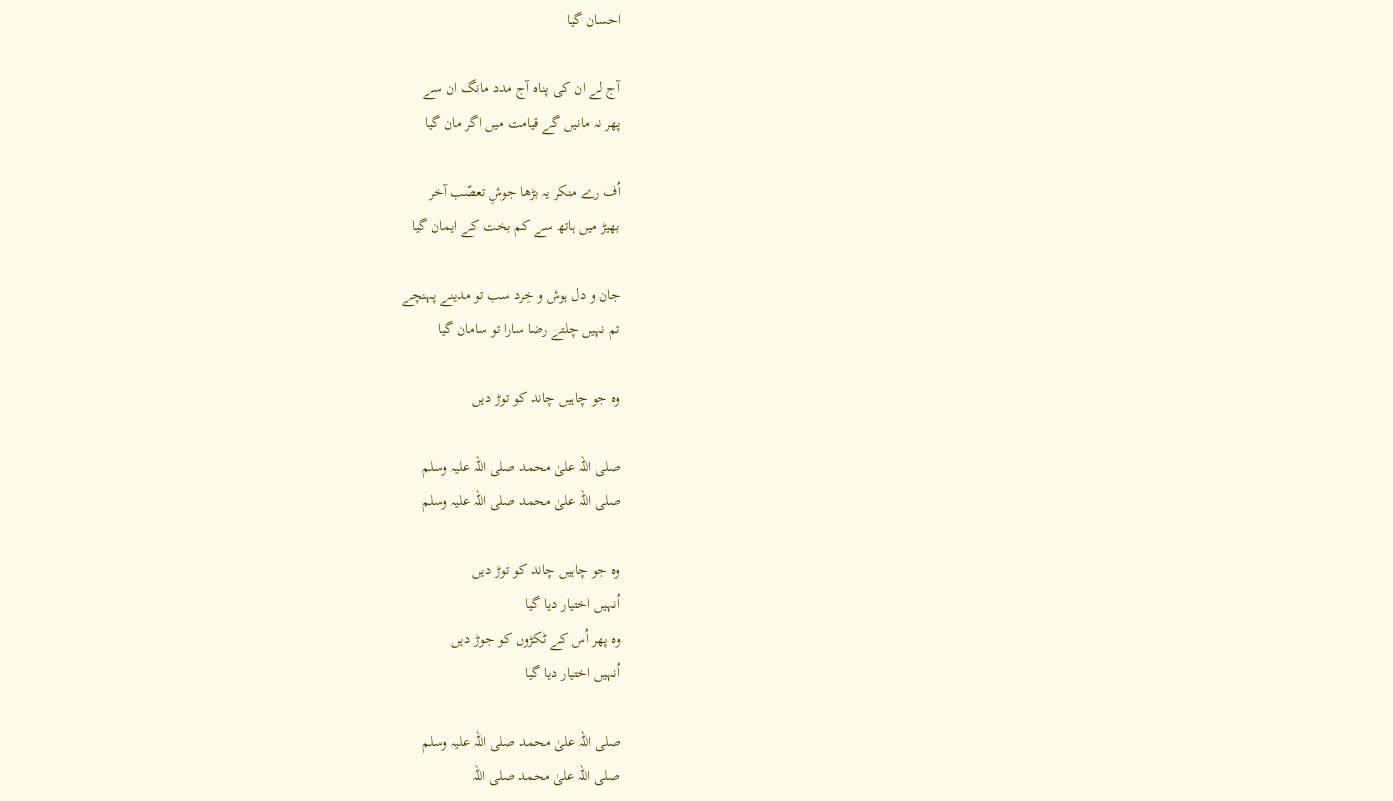احسان گیا

آج لے ان کی پناہ آج مدد مانگ ان سے
پھر نہ مانیں گے قیامت میں اگر مان گیا

اُف رے منکر یہ بڑھا جوشِ تعصّب آخر
بھیڑ میں ہاتھ سے کم بخت کے ایمان گیا

جان و دل ہوش و خِرد سب تو مدینے پہنچے
تم نہیں چلتے رضا سارا تو سامان گیا

وہ جو چاہیں چاند کو توڑ دیں

صلی اللہ علیٰ محمد صلی اللہ علیہ وسلم
صلی اللہ علیٰ محمد صلی اللہ علیہ وسلم

وہ جو چاہیں چاند کو توڑ دیں
اُنہیں اختیار دیا گیا
وہ پھر اُس کے ٹکڑوں کو جوڑ دیں
اُنہیں اختیار دیا گیا

صلی اللہ علیٰ محمد صلی اللہ علیہ وسلم
صلی اللہ علیٰ محمد صلی اللہ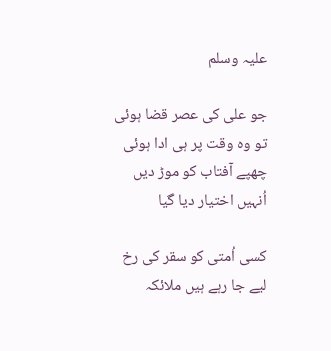علیہ وسلم

جو علی کی عصر قضا ہوئی
تو وہ وقت پر ہی ادا ہوئی
چھپے آفتاب کو موڑ دیں
اُنہیں اختیار دیا گیا

کسی اُمتی کو سقر کی رخ
لیے جا رہے ہیں ملائکہ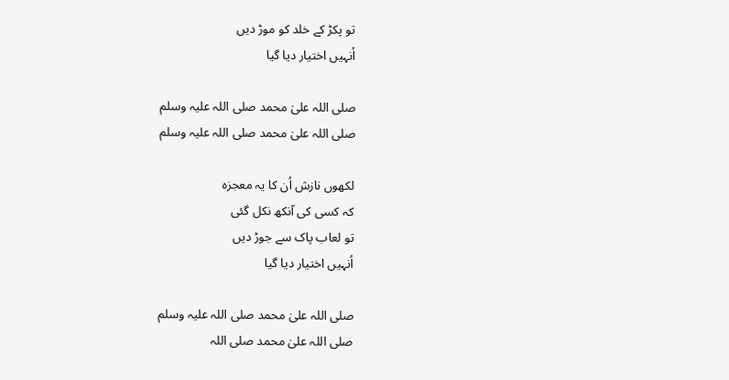تو پکڑ کے خلد کو موڑ دیں
اُنہیں اختیار دیا گیا

صلی اللہ علیٰ محمد صلی اللہ علیہ وسلم
صلی اللہ علیٰ محمد صلی اللہ علیہ وسلم

لکھوں نازش اُن کا یہ معجزہ
کہ کسی کی آنکھ نکل گئی
تو لعاب پاک سے جوڑ دیں
اُنہیں اختیار دیا گیا

صلی اللہ علیٰ محمد صلی اللہ علیہ وسلم
صلی اللہ علیٰ محمد صلی اللہ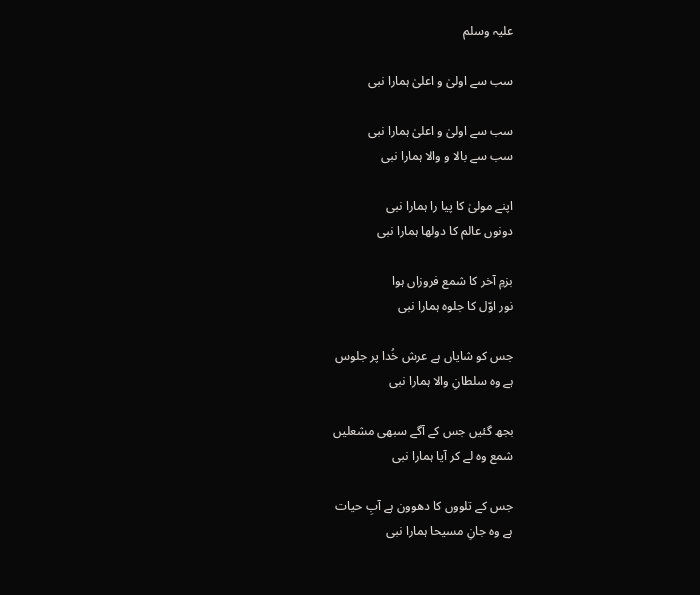علیہ وسلم

سب سے اولیٰ و اعلیٰ ہمارا نبی

سب سے اولیٰ و اعلیٰ ہمارا نبی
سب سے بالا و والا ہمارا نبی

اپنے مولیٰ کا پیا را ہمارا نبی
دونوں عالم کا دولھا ہمارا نبی

بزمِ آخر کا شمع فروزاں ہوا
نور اوّل کا جلوہ ہمارا نبی

جس کو شایاں ہے عرش خُدا پر جلوس
ہے وہ سلطانِ والا ہمارا نبی

بجھ گئیں جس کے آگے سبھی مشعلیں
شمع وہ لے کر آیا ہمارا نبی

جس کے تلووں کا دھوون ہے آبِ حیات
ہے وہ جانِ مسیحا ہمارا نبی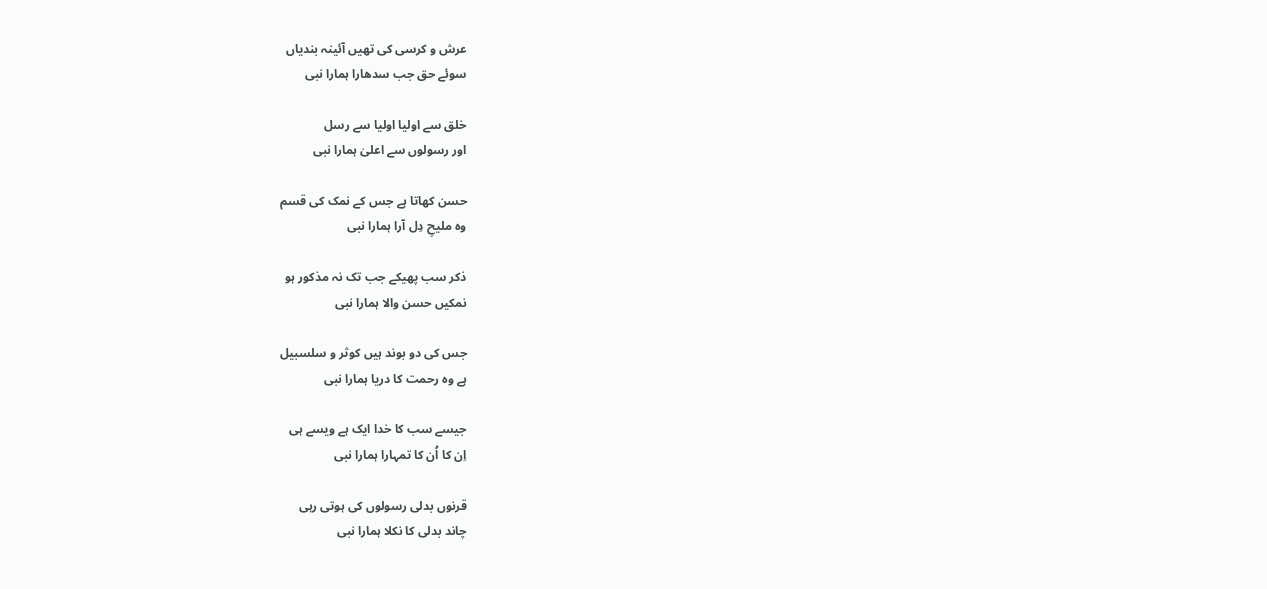عرش و کرسی کی تھیں آئینہ بندیاں
سوئے حق جب سدھارا ہمارا نبی

خلق سے اولیا اولیا سے رسل
اور رسولوں سے اعلیٰ ہمارا نبی

حسن کھاتا ہے جس کے نمک کی قسم
وہ ملیحِ دِل آرا ہمارا نبی

ذکر سب پھیکے جب تک نہ مذکور ہو
نمکیں حسن والا ہمارا نبی

جس کی دو بوند ہیں کوثر و سلسبیل
ہے وہ رحمت کا دریا ہمارا نبی

جیسے سب کا خدا ایک ہے ویسے ہی
اِن کا اُن کا تمہارا ہمارا نبی

قرنوں بدلی رسولوں کی ہوتی رہی
چاند بدلی کا نکلا ہمارا نبی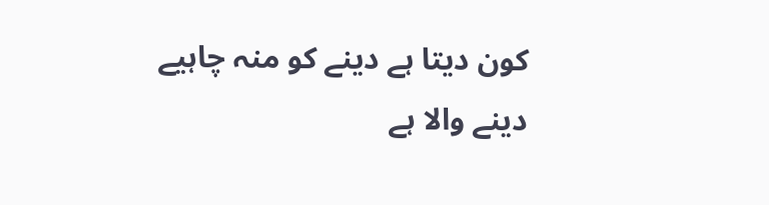کون دیتا ہے دینے کو منہ چاہیے
دینے والا ہے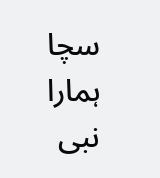سچا ہمارا نبی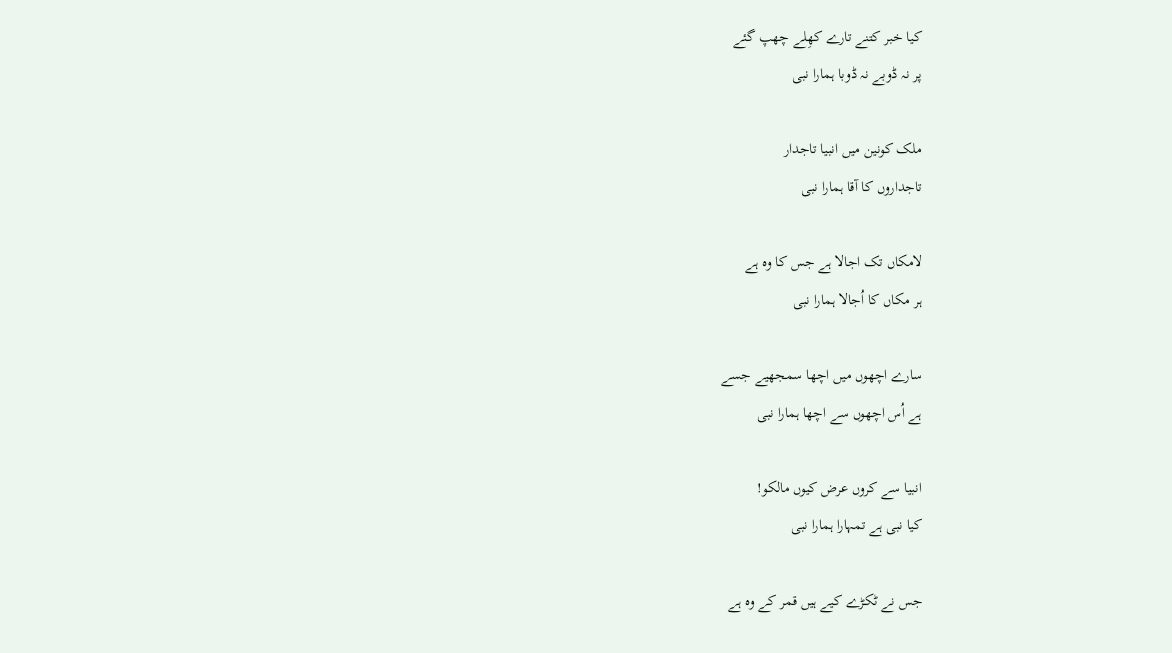کیا خبر کتنے تارے کھِلے چھپ گئے
پر نہ ڈوبے نہ ڈوبا ہمارا نبی

ملک کونین میں انبیا تاجدار
تاجداروں کا آقا ہمارا نبی

لامکاں تک اجالا ہے جس کا وہ ہے
ہر مکاں کا اُجالا ہمارا نبی

سارے اچھوں میں اچھا سمجھیے جسے
ہے اُس اچھوں سے اچھا ہمارا نبی

انبیا سے کروں عرض کیوں مالکو!
کیا نبی ہے تمہارا ہمارا نبی

جس نے ٹکڑے کیے ہیں قمر کے وہ ہے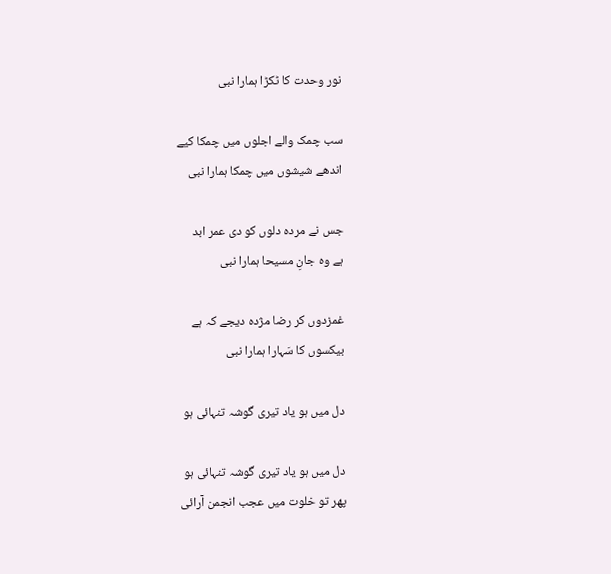نور وحدت کا ٹکڑا ہمارا نبی

سب چمک والے اجلوں میں چمکا کیے
اندھے شیشوں میں چمکا ہمارا نبی

جس نے مردہ دلوں کو دی عمر ابد
ہے وہ جانِ مسیحا ہمارا نبی

غمزدوں کر رضا مژدہ دیجے کہ ہے
بیکسوں کا سَہارا ہمارا نبی

دل میں ہو یاد تیری گوشہ تنہائی ہو

دل میں ہو یاد تیری گوشہ تنہائی ہو
پھر تو خلوت میں عجب انجمن آرائی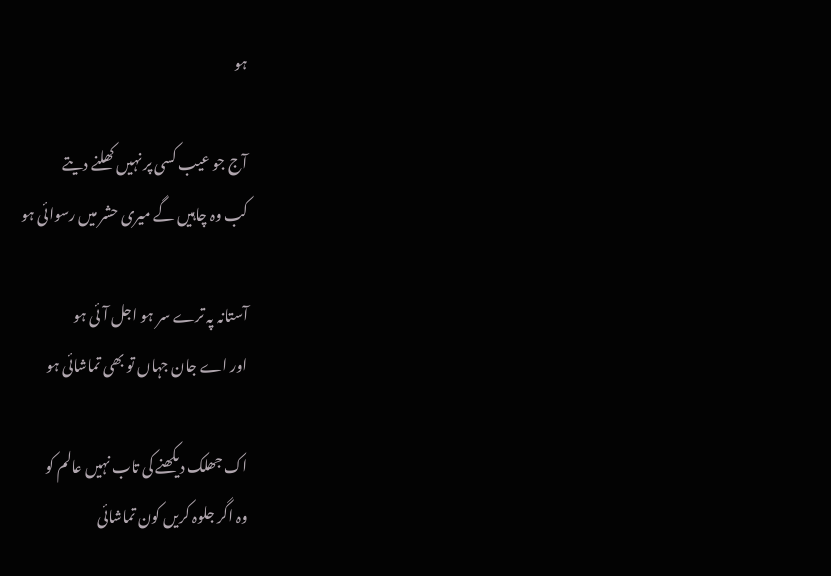ہو

آج جو عیب کسی پر نہیں کھلنے دیتے
کب وہ چاہیں گے میری حشر میں رسوائی ہو

آستانہ پہ ترے سر ہو اجل آئی ہو
اور اے جان جہاں تو بھی تماشائی ہو

اک جھلک دیکھنے کی تاب نہیں عالم کو
وہ اگر جلوہ کریں کون تماشائی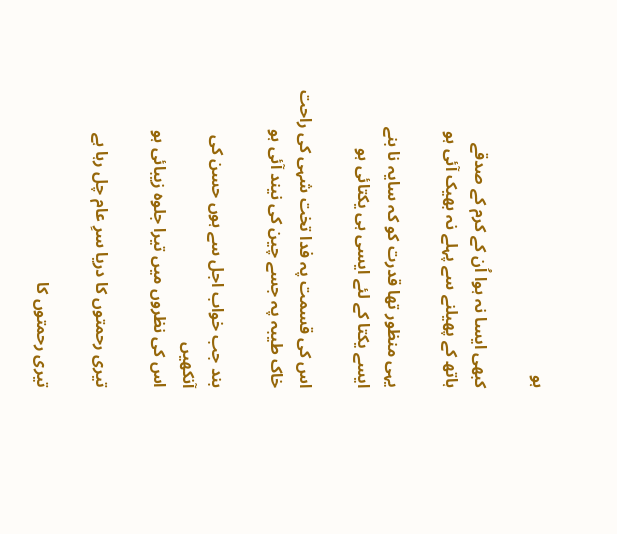ہو

کبھی ایسا نہ ہوا اُن کے کرم کے صدقے
ہاتھ کے پھیلنے سے پہلے نہ بھیک آئی ہو

یہی منظور تھا قدرت کو کہ سایہ نا بنے
ایسے یکتا کے لئے ایسی ہی یکتائی ہو

اس کی قسمت پہ فدا تخت شہی کی راحت
خاک طیبہ پہ جسے چین کی نیند آئی ہو

بند جب خواب اجل سے ہوں حسن کی آنکھیں
اس کی نظروں میں تیرا جلوہ زیبائی ہو

تیری رحمتوں کا دریا سرِ عام چل رہا ہے

تیری رحمتوں کا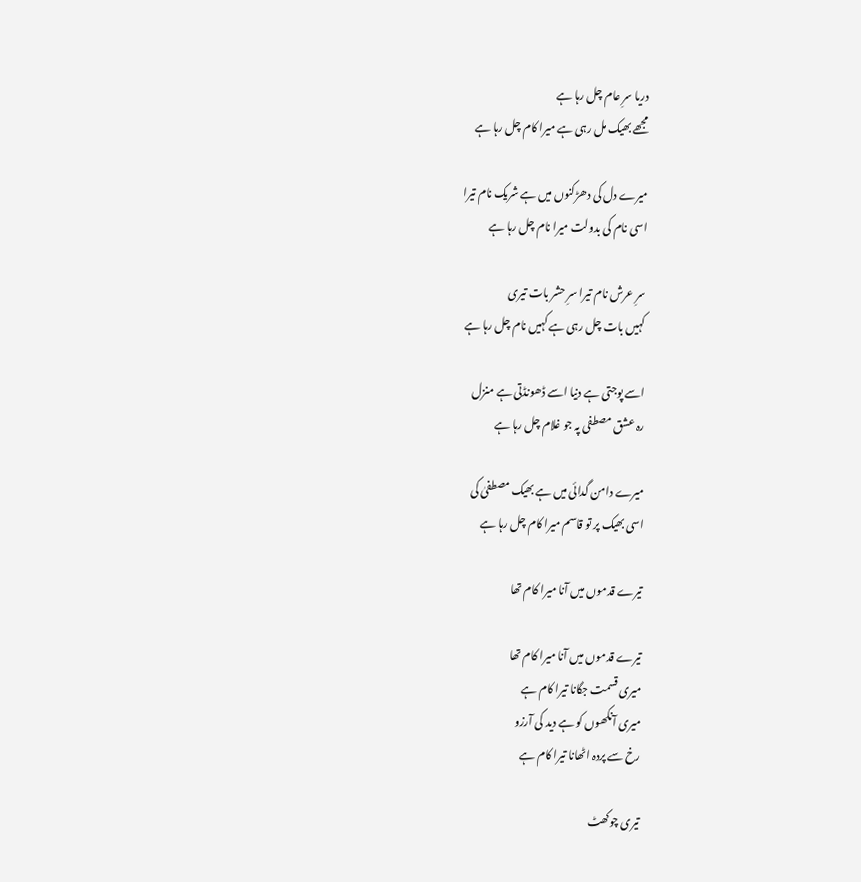دریا سرِ عام چل رہا ہے
مجھے بھیک مل رہی ہے میرا کام چل رہا ہے

میرے دل کی دھڑکنوں میں ہے شریک نام تیرا
اسی نام کی بدولت میرا نام چل رہا ہے

سرِ عرش نام تیرا سرِ حشر بات تیری
کہیں بات چل رہی ہے کہیں نام چل رہا ہے

اسے پوجتی ہے دنیا اسے ڈھونڈتی ہے منزل
رہ عشق مصطفی پہ جو غلام چل رہا ہے

میرے دامن گدائی میں ہے بھیک مصطفیٰ کی
اسی بھیک پر تو قاسم میرا کام چل رہا ہے

تیرے قدموں میں آنا میرا کام تھا

تیرے قدموں میں آنا میرا کام تھا
میری قسمت جگانا تیرا کام ہے
میری آنکھوں کو ہے دید کی آرزو
رخ سے پردہ اٹھانا تیرا کام ہے

تیری چوکھٹ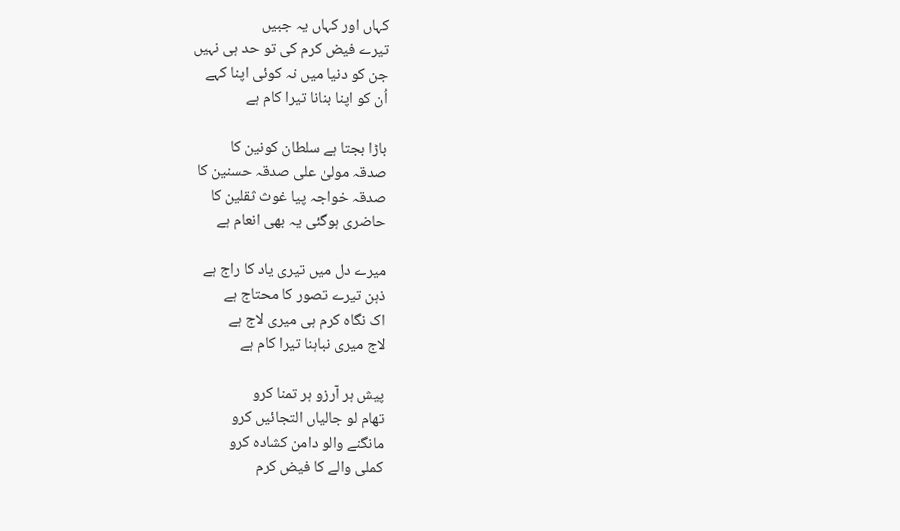کہاں اور کہاں یہ جبیں
تیرے فیض کرم کی تو حد ہی نہیں
جن کو دنیا میں نہ کوئی اپنا کہے
اُن کو اپنا بنانا تیرا کام ہے

باڑا بجتا ہے سلطان کونین کا
صدقہ مولیٰ علی صدقہ حسنین کا
صدقہ خواجہ پیا غوث ثقلین کا
حاضری ہوگئی یہ بھی انعام ہے

میرے دل میں تیری یاد کا راج ہے
ذہن تیرے تصور کا محتاج ہے
اک نگاہ کرم ہی میری لاج ہے
لاج میری نباہنا تیرا کام ہے

پیش ہر آرزو ہر تمنا کرو
تھام لو جالیاں التجائیں کرو
مانگنے والو دامن کشادہ کرو
کملی والے کا فیض کرم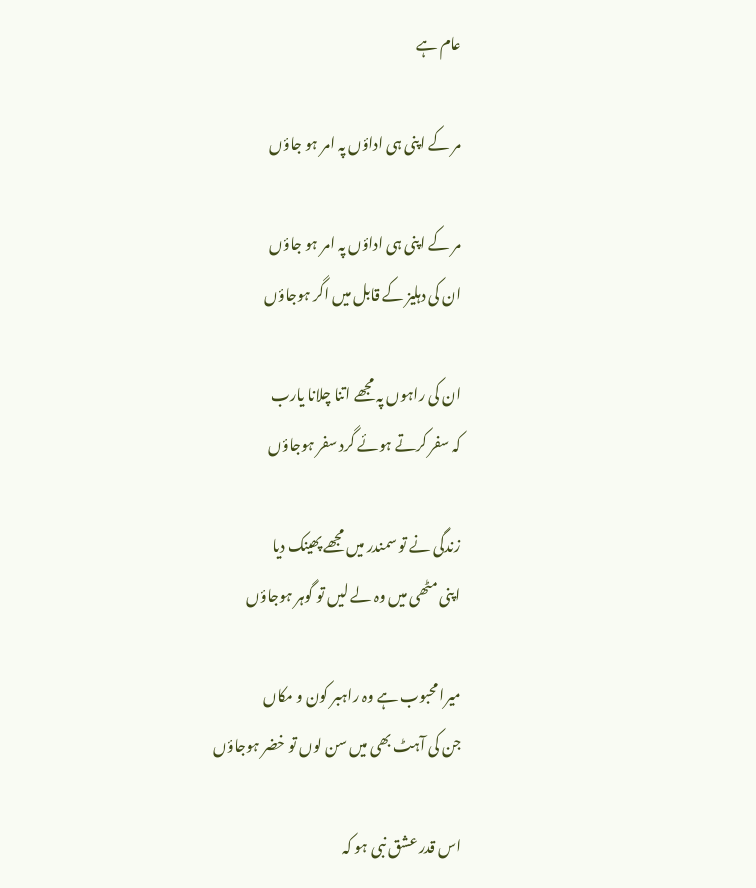عام ہے

مر کے اپنی ہی اداؤں پہ امر ہو جاؤں

مر کے اپنی ہی اداؤں پہ امر ہو جاؤں
ان کی دہلیز کے قابل میں اگر ہوجاؤں

ان کی راہوں پہ مجھے اتنا چلانا یارب
کہ سفر کرتے ہوئے گرد سفر ہوجاؤں

زندگی نے تو سمندر میں مجھے پھینک دیا
اپنی مٹھی میں وہ لے لیں تو گوہر ہوجاؤں

میرا محبوب ہے وہ راہبر کون و مکاں
جن کی آہٹ بھی میں سن لوں تو خضر ہوجاؤں

اس قدر عشق نبی ہو کہ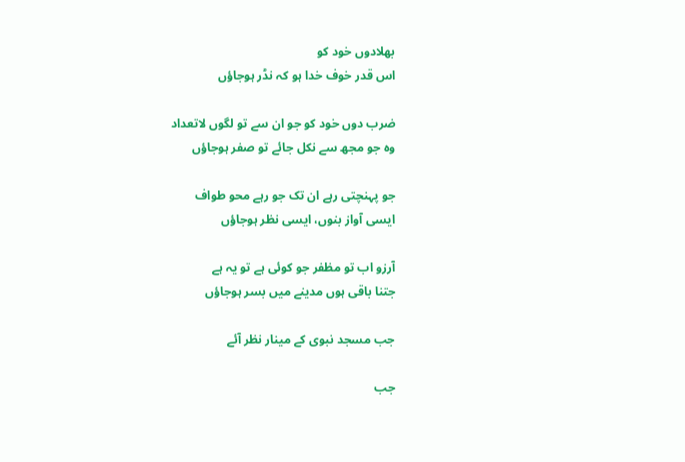بھلادوں خود کو
اس قدر خوف خدا ہو کہ نڈر ہوجاؤں

ضرب دوں خود کو جو ان سے تو لگوں لاتعداد
وہ جو مجھ سے نکل جائے تو صفر ہوجاؤں

جو پہنچتی رہے ان تک جو رہے محو طواف
ایسی آواز بنوں، ایسی نظر ہوجاؤں

آرزو اب تو مظفر جو کوئی ہے تو یہ ہے
جتنا باقی ہوں مدینے میں بسر ہوجاؤں

جب مسجد نبوی کے مینار نظر آئے

جب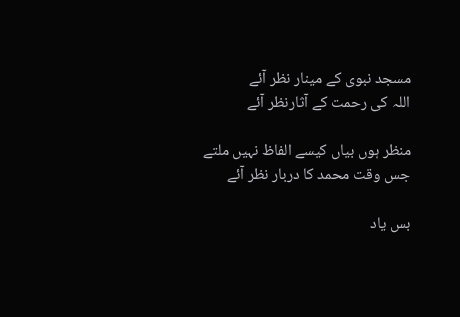مسجد نبوی کے مینار نظر آئے
اللہ کی رحمت کے آثارنظر آئے

منظر ہوں بیاں کیسے الفاظ نہیں ملتے
جس وقت محمد کا دربار نظر آئے

بس یاد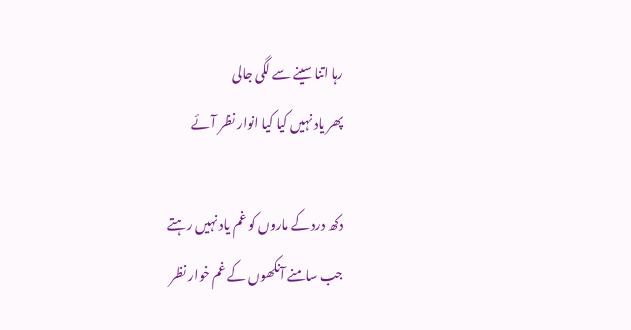رہا اتنا سینے سے لگی جالی
پھر یاد نہیں کیا کیا انوار نظر آئے

دکھ درد کے ماروں کو غم یاد نہیں رہتے
جب سامنے آنکھوں کے غم خوار نظر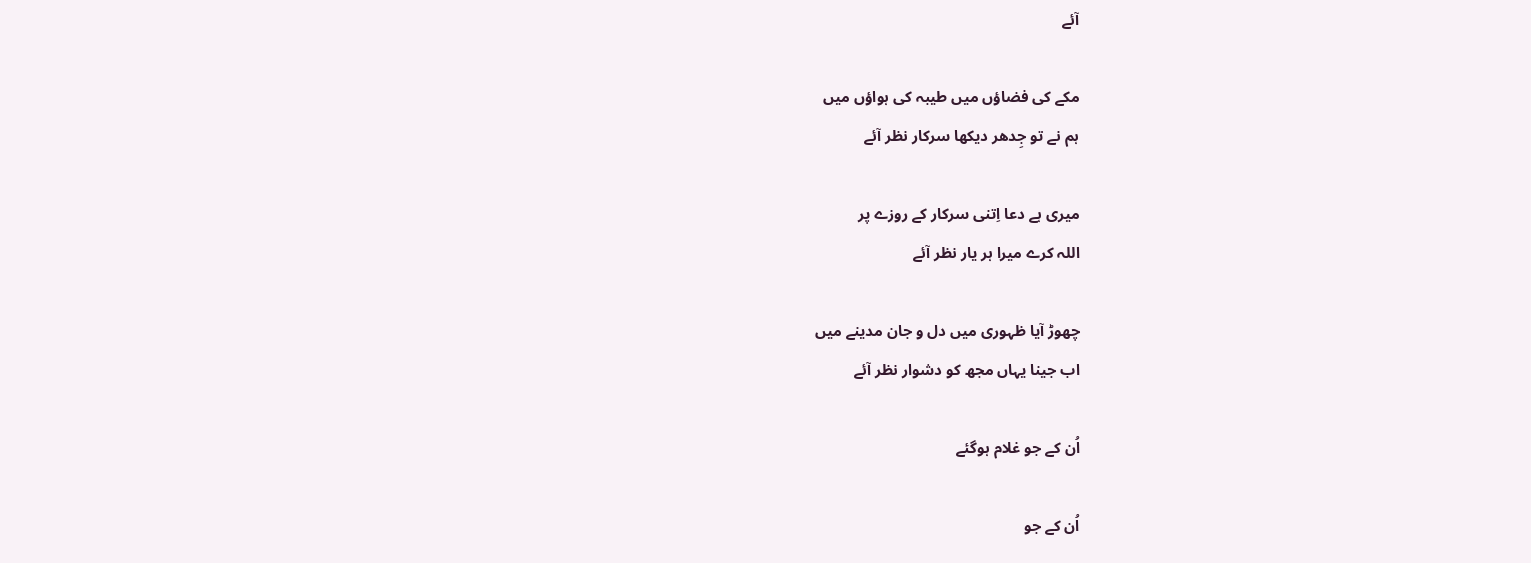آئے

مکے کی فضاؤں میں طیبہ کی ہواؤں میں
ہم نے تو جِدھر دیکھا سرکار نظر آئے

میری ہے دعا اِتنی سرکار کے روزے پر
اللہ کرے میرا ہر یار نظر آئے

چھوڑ آیا ظہوری میں دل و جان مدینے میں
اب جینا یہاں مجھ کو دشوار نظر آئے

اُن کے جو غلام ہوگئے

اُن کے جو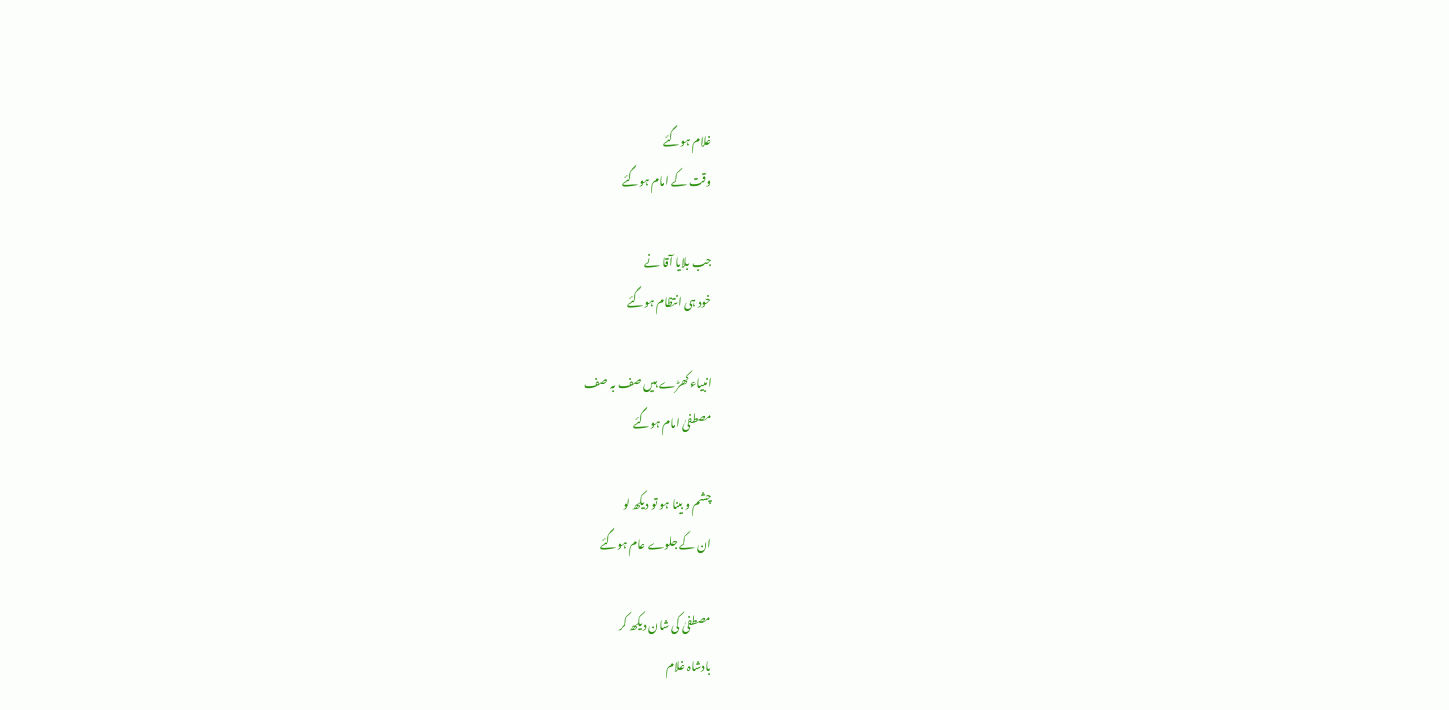غلام ہوگئے
وقت کے امام ہوگئے

جب بلایا آقا نے
خود ہی انتظام ہوگئے

انبیاء کھڑے ہیں صف بہ صف
مصطفیٰ امام ہوگئے

چشم و بینا ہو تو دیکھ لو
ان کے جلوے عام ہوگئے

مصطفیٰ کی شان دیکھ کر
بادشاہ غلام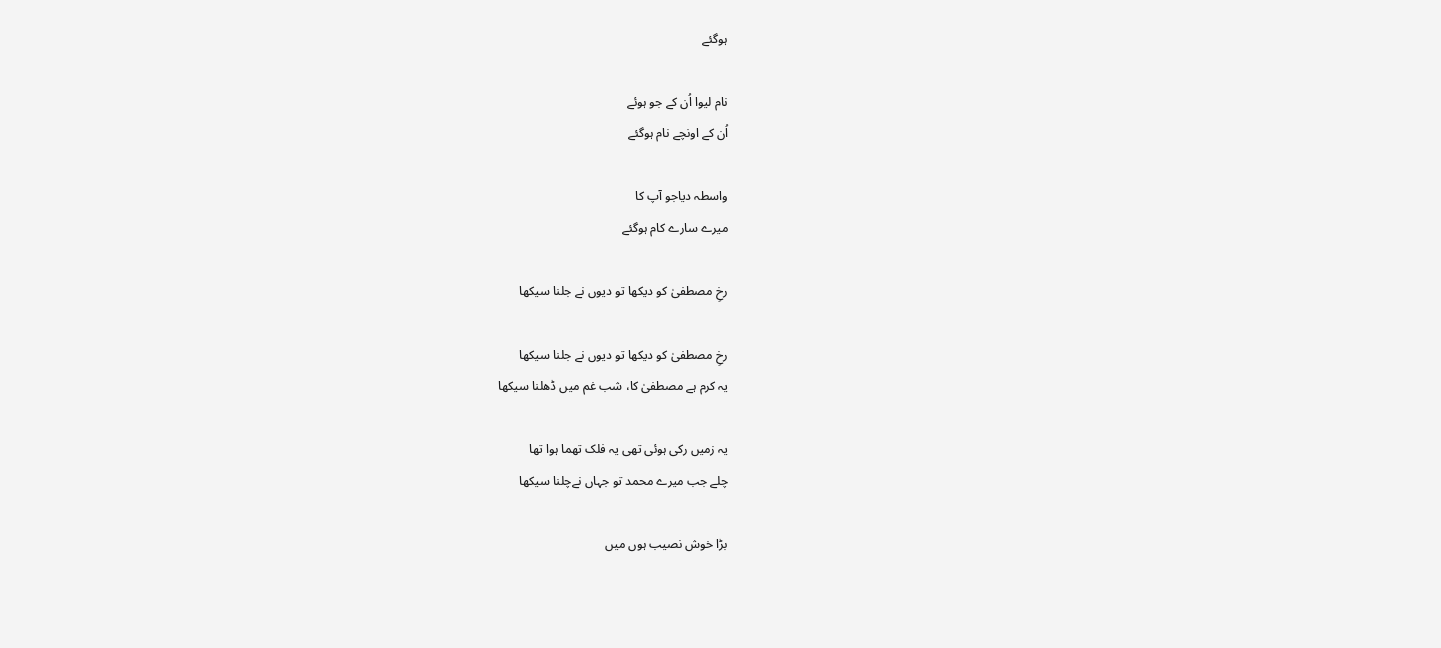ہوگئے

نام لیوا اُن کے جو ہوئے
اُن کے اونچے نام ہوگئے

واسطہ دیاجو آپ کا
میرے سارے کام ہوگئے

رخِ مصطفیٰ کو دیکھا تو دیوں نے جلنا سیکھا

رخِ مصطفیٰ کو دیکھا تو دیوں نے جلنا سیکھا
یہ کرم ہے مصطفیٰ کا، شب غم میں ڈھلنا سیکھا

یہ زمیں رکی ہوئی تھی یہ فلک تھما ہوا تھا
چلے جب میرے محمد تو جہاں نےچلنا سیکھا

بڑا خوش نصیب ہوں میں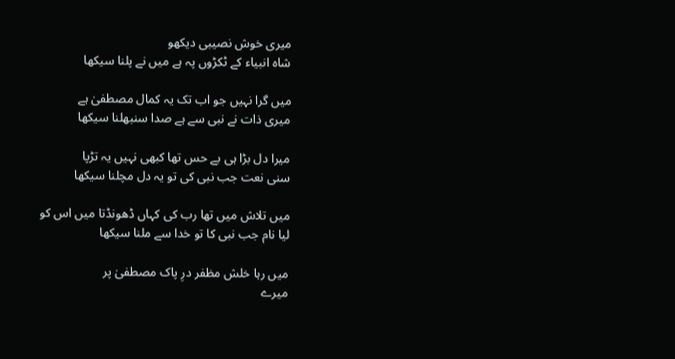میری خوش نصیبی دیکھو
شاہ انبیاء کے ٹکڑوں پہ ہے میں نے پلنا سیکھا

میں گرا نہیں جو اب تک یہ کمال مصطفیٰ ہے
میری ذات نے نبی سے ہے صدا سنبھلنا سیکھا

میرا دل بڑا ہی بے حس تھا کبھی نہیں یہ تڑپا
سنی نعت جب نبی کی تو یہ دل مچلنا سیکھا

میں تلاش میں تھا رب کی کہاں ڈھونڈتا میں اس کو
لیا نام جب نبی کا تو خدا سے ملنا سیکھا

میں رہا خلش مظفر درِ پاک مصطفیٰ پر
میرے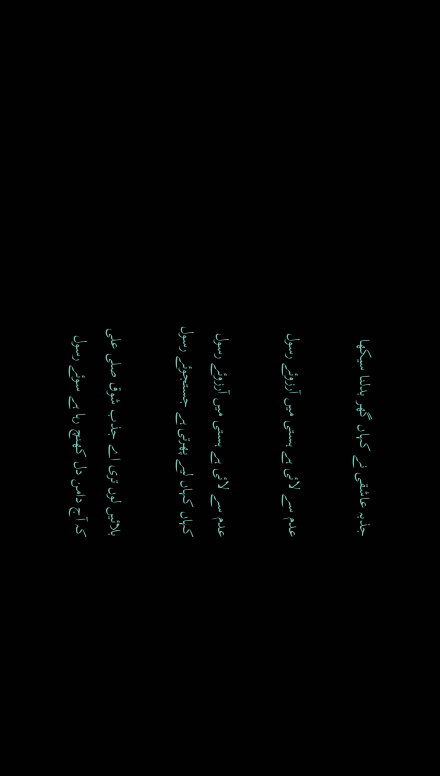جذبہ عاشقی نے کہاں گھر بدلنا سیکھا

عدم سے لائی ہے ہستی میں آرزوئے رسول

عدم سے لائی ہے ہستی میں آرزوئے رسول
کہاں کہاں لیے پھرتی ہے جستجوئے رسول

بلائیں لوں تری اے جذب شوق صلی علی
کہ آج دامن دل کھنچ رہا ہے سوئے رسول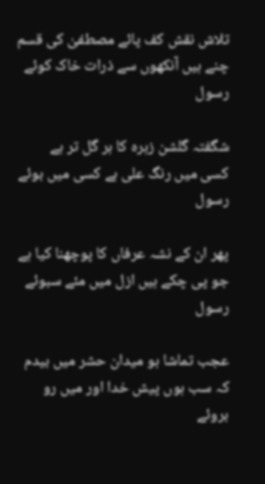تلاش نقش کف پائے مصطفیٰ کی قسم
چنے ہیں آنکھوں سے ذرات خاک کوئے رسول

شگفتہ گلشن زہرہ کا ہر گل تر ہے
کسی میں رنگ علی ہے کسی میں بوئے رسول

پھر ان کے نشہ عرفاں کا پوچھنا کیا ہے
جو پی چکے ہیں ازل میں مئے سبوئے رسول

عجب تماشا ہو میدان حشر میں بیدم
کہ سب ہوں پیش خدا اور میں رو بروئے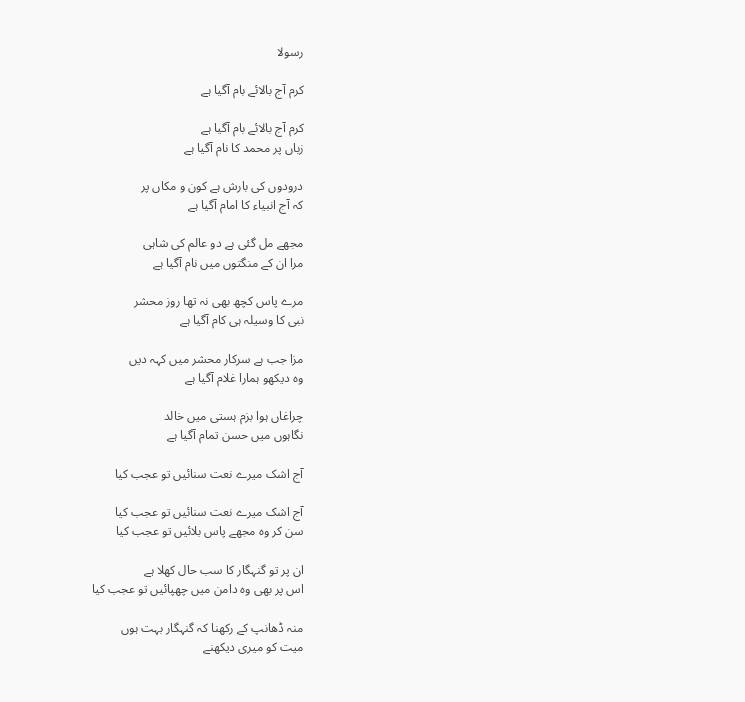رسولا

کرم آج بالائے بام آگیا ہے

کرم آج بالائے بام آگیا ہے
زباں پر محمد کا نام آگیا ہے

درودوں کی بارش ہے کون و مکاں پر
کہ آج انبیاء کا امام آگیا ہے

مجھے مل گئی ہے دو عالم کی شاہی
مرا ان کے منگتوں میں نام آگیا ہے

مرے پاس کچھ بھی نہ تھا روز محشر
نبی کا وسیلہ ہی کام آگیا ہے

مزا جب ہے سرکار محشر میں کہہ دیں
وہ دیکھو ہمارا غلام آگیا ہے

چراغاں ہوا بزم ہستی میں خالد
نگاہوں میں حسن تمام آگیا ہے

آج اشک میرے نعت سنائیں تو عجب کیا

آج اشک میرے نعت سنائیں تو عجب کیا
سن کر وہ مجھے پاس بلائیں تو عجب کیا

ان پر تو گنہگار کا سب حال کھلا ہے
اس پر بھی وہ دامن میں چھپائیں تو عجب کیا

منہ ڈھانپ کے رکھنا کہ گنہگار بہت ہوں
میت کو میری دیکھنے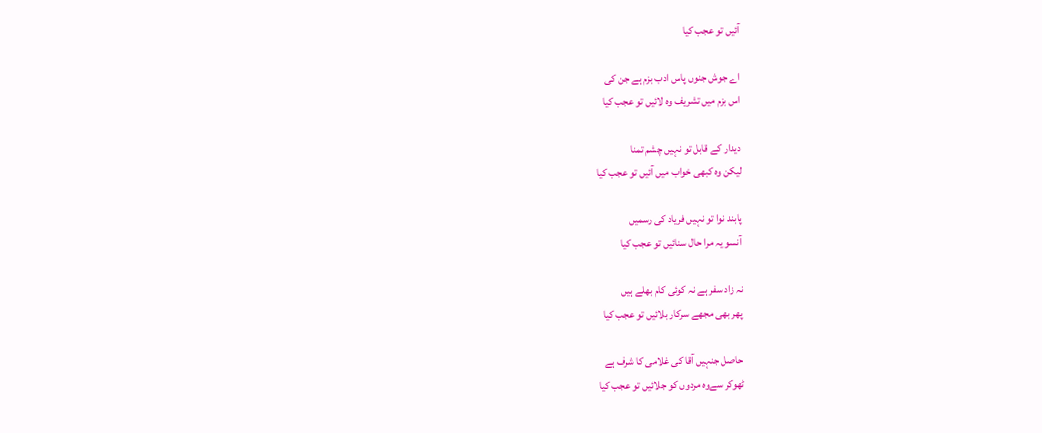آئیں تو عجب کیا

اے جوش جنوں پاس ادب بزم ہے جن کی
اس بزم میں تشریف وہ لائیں تو عجب کیا

دیدار کے قابل تو نہیں چشم تمنا
لیکن وہ کبھی خواب میں آئیں تو عجب کیا

پابند نوا تو نہیں فریاد کی رسمیں
آنسو یہ مرا حال سنائیں تو عجب کیا

نہ زاد سفر ہے نہ کوئی کام بھلے ہیں
پھر بھی مجھے سرکار بلائیں تو عجب کیا

حاصل جنہیں آقا کی غلامی کا شرف ہے
ٹھوکر سےوہ مردوں کو جلائیں تو عجب کیا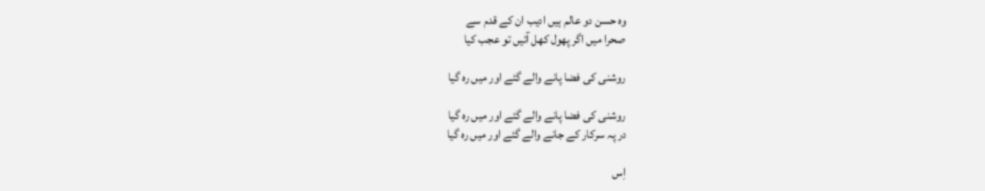وہ حسن دو عالم ہیں ادیب ان کے قدم سے
صحرا میں اگر پھول کھل آئیں تو عجب کیا

روشنی کی فضا پانے والے گئے اور میں رہ گیا

روشنی کی فضا پانے والے گئے اور میں رہ گیا
در پہ سرکار کے جانے والے گئے اور میں رہ گیا

اِس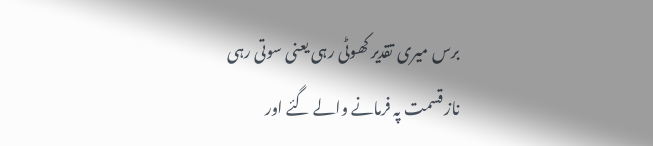برس میری تقدیر کھوٹی رہی یعنی سوتی رہی
ناز قسمت پہ فرمانے والے گئے اور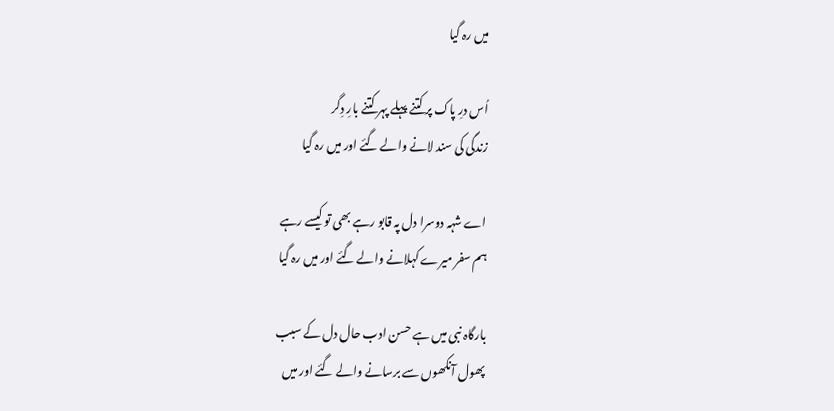میں رہ گیا

اُس درِ پاک پر کتنے پہلے پہر کتنے بارِ دِگر
زندگی کی سند لانے والے گئے اور میں رہ گیا

اے شہہ دوسرا دل پہ قابو رہے بھی تو کیسے رہے
ہم سفر میرے کہلانے والے گئے اور میں رہ گیا

بارگاہ نبی میں ہے حسن ادب حال دل کے سبب
پھول آنکھوں سے برسانے والے گئے اور میں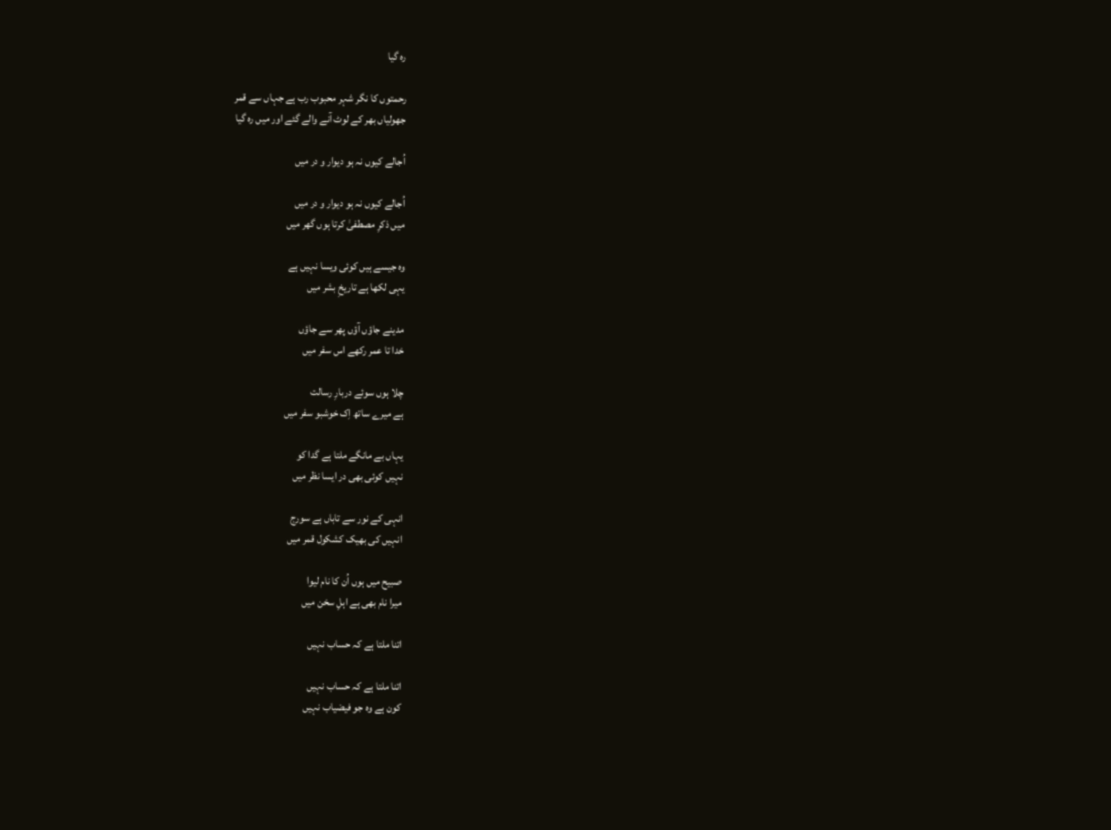رہ گیا

رحمتوں کا نگر شہر محبوب رب ہے جہاں سے قمر
جھولیاں بھر کے لوٹ آنے والے گئے اور میں رہ گیا

اُجالے کیوں نہ ہو دیوار و در میں

اُجالے کیوں نہ ہو دیوار و در میں
میں ذکرِ مصطفیٰ کرتا ہوں گھر میں

وہ جیسے ہیں کوئی ویسا نہیں ہے
یہی لکھا ہے تاریخِ بشر میں

مدینے جاؤں آؤں پھر سے جاؤں
خدا تا عمر رکھے اس سفر میں

چلا ہوں سوئے دربارِ رسالت
ہے میرے ساتھ اِک خوشبو سفر میں

یہاں بے مانگے ملتا ہے گدا کو
نہیں کوئی بھی در ایسا نظر میں

انہی کے نور سے تاباں ہے سورج
انہیں کی بھیک کشکول قمر میں

صبیح میں ہوں اُن کا نام لیوا
میرا نام بھی ہے اہلِ سخن میں

اتنا ملتا ہے کہ حساب نہیں

اتنا ملتا ہے کہ حساب نہیں
کون ہے وہ جو فیضیاب نہیں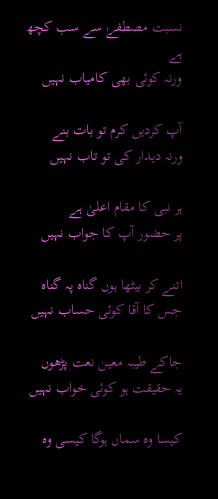نسبت مصطفےٰ سے سب کچھ ہے
ورنہ کوئی بھی کامیاب نہیں

آپ کردیں کرم تو بات بنے
ورنہ دیدار کی تو تاب نہیں

ہر نبی کا مقام اعلیٰ ہے
پر حضور آپ کا جواب نہیں

اتنے کر بیٹھا ہوں گناہ پہ گناہ
جس کا آقا کوئی حساب نہیں

جاکے طیبہ معین نعت پڑھوں
یہ حقیقت ہو کوئی خواب نہیں

کیسا وہ سماں ہوگا کیسی وہ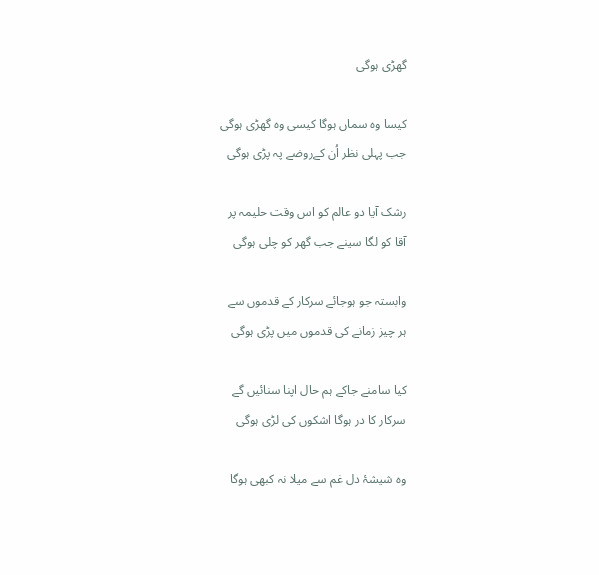گھڑی ہوگی

کیسا وہ سماں ہوگا کیسی وہ گھڑی ہوگی
جب پہلی نظر اُن کےروضے پہ پڑی ہوگی

رشک آیا دو عالم کو اس وقت حلیمہ پر
آقا کو لگا سینے جب گھر کو چلی ہوگی

وابستہ جو ہوجائے سرکار کے قدموں سے
ہر چیز زمانے کی قدموں میں پڑی ہوگی

کیا سامنے جاکے ہم حال اپنا سنائیں گے
سرکار کا در ہوگا اشکوں کی لڑی ہوگی

وہ شیشۂ دل غم سے میلا نہ کبھی ہوگا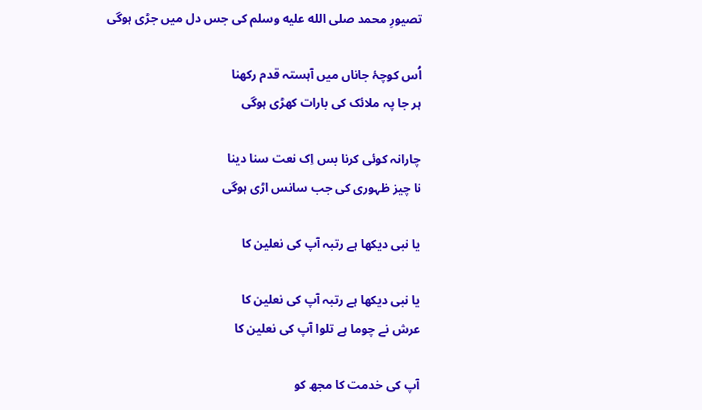تصیورِ محمد صلى الله عليه وسلم کی جس دل میں جڑی ہوگی

اُس کوچۂ جاناں میں آہستہ قدم رکھنا
ہر جا پہ ملائک کی بارات کھڑی ہوگی

چارانہ کوئی کرنا بس اِک نعت سنا دینا
نا چیز ظہوری کی جب سانس اڑی ہوگی

یا نبی دیکھا ہے رتبہ آپ کی نعلین کا

یا نبی دیکھا ہے رتبہ آپ کی نعلین کا
عرش نے چوما ہے تلوا آپ کی نعلین کا

آپ کی خدمت کا مجھ کو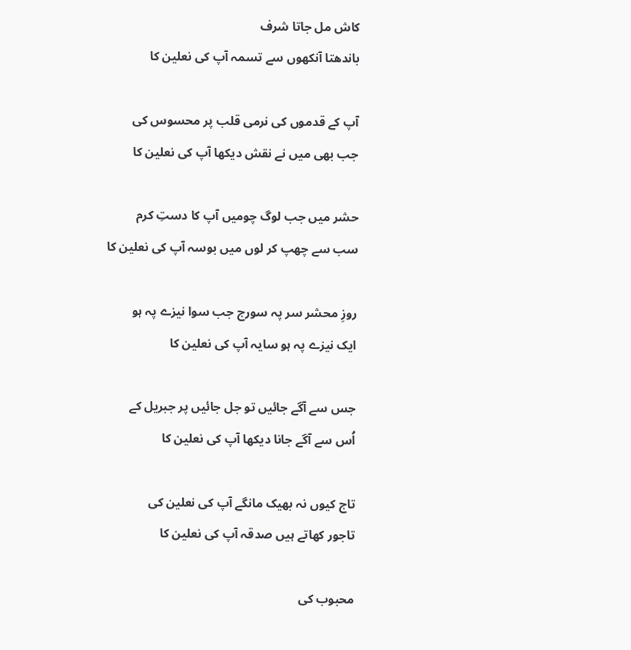کاش مل جاتا شرف
باندھتا آنکھوں سے تسمہ آپ کی نعلین کا

آپ کے قدموں کی نرمی قلب پر محسوس کی
جب بھی میں نے نقش دیکھا آپ کی نعلین کا

حشر میں جب لوگ چومیں آپ کا دستِ کرم
سب سے چھپ کر لوں میں بوسہ آپ کی نعلین کا

روزِ محشر سر پہ سورج جب سوا نیزے پہ ہو
ایک نیزے پہ ہو سایہ آپ کی نعلین کا

جس سے آگے جائیں تو جل جائیں پر جبریل کے
اُس سے آگے جانا دیکھا آپ کی نعلین کا

تاج کیوں نہ بھیک مانگے آپ کی نعلین کی
تاجور کھاتے ہیں صدقہ آپ کی نعلین کا

محبوب کی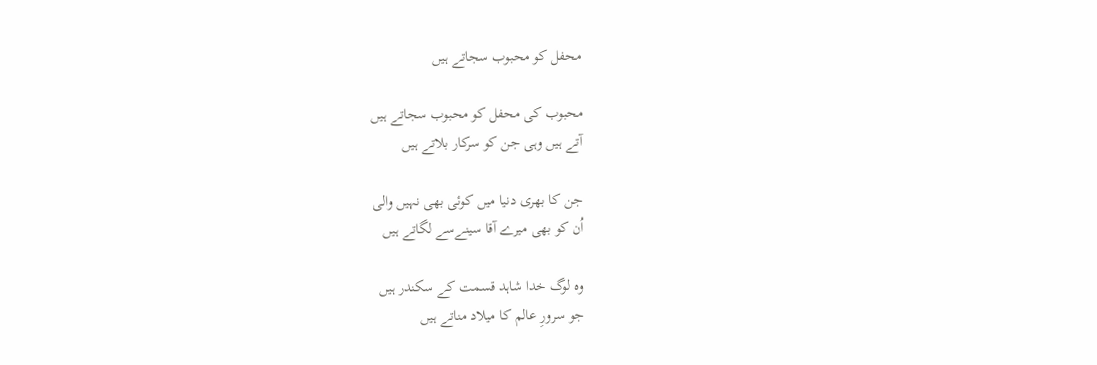محفل کو محبوب سجاتے ہیں

محبوب کی محفل کو محبوب سجاتے ہیں
آتے ہیں وہی جن کو سرکار بلاتے ہیں

جن کا بھری دنیا میں کوئی بھی نہیں والی
اُن کو بھی میرے آقا سینےسے لگاتے ہیں

وہ لوگ خدا شاہد قسمت کے سکندر ہیں
جو سرورِ عالم کا میلاد مناتے ہیں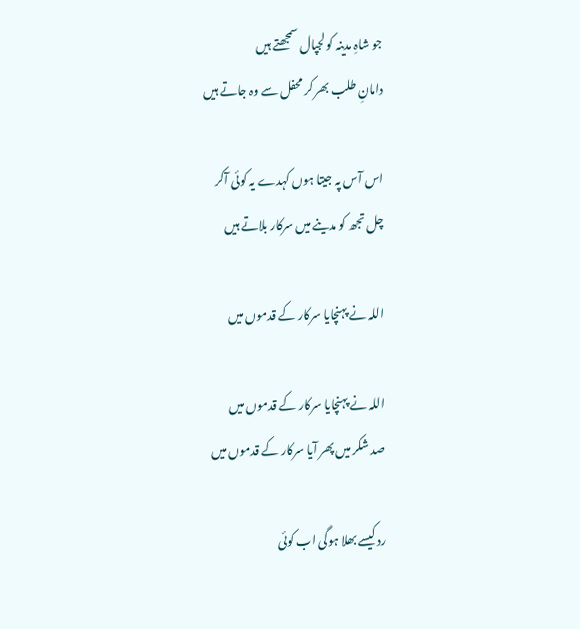جو شاہِ مدینہ کو لجپال سمجھتے ہیں
دامانِ طلب بھر کر محفل سے وہ جاتے ہیں

اس آس پہ جیتا ہوں کہدے یہ کوئی آکر
چل تجھ کو مدینے میں سرکار بلاتے ہیں

اللہ نے پہنچایا سرکار کے قدموں میں

اللہ نے پہنچایا سرکار کے قدموں میں
صد شکر میں پھر آیا سرکار کے قدموں میں

رد کیسے بھلا ہوگی اب کوئی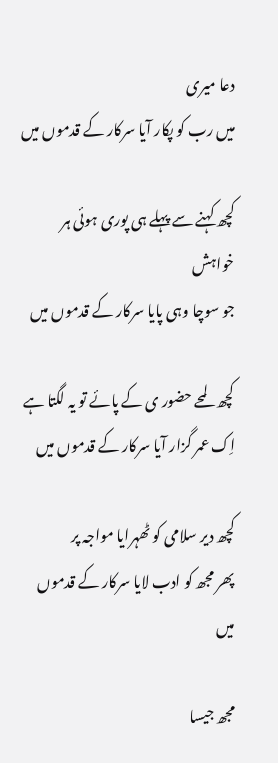دعا میری
میں رب کو پکار آیا سرکار کے قدموں میں

کچھ کہنے سے پہلے ہی پوری ہوئی ہر خواہش
جو سوچا وہی پایا سرکار کے قدموں میں

کچھ لمحے حضور ی کے پائے تو یہ لگتا ہے
اِک عمر گزار آیا سرکار کے قدموں میں

کچھ دیر سلامی کو ٹھہرایا مواجہ پر
پھر مجھ کو ادب لایا سرکار کے قدموں میں

مجھ جیسا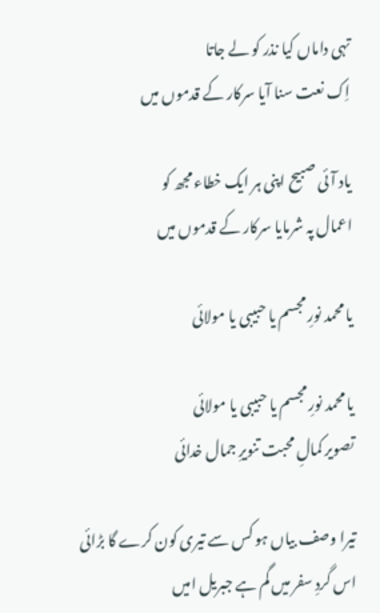تہی داماں کیا نذر کو لے جاتا
اِک نعت سنا آیا سرکار کے قدموں میں

یاد آئی صبیح اپنی ہر ایک خطاء مجھ کو
اعمال پہ شرمایا سرکار کے قدموں میں

یا محمد نورِ مجسم یا حبیبی یا مولائی

یا محمد نورِ مجسم یا حبیبی یا مولائی
تصویر کمالِ محبت تنویرِ جمال خدائی

تیرا وصف بیاں ہو کس سے تیری کون کرے گا بڑائی
اس گردِ سفر میں گم ہے جبریل امیں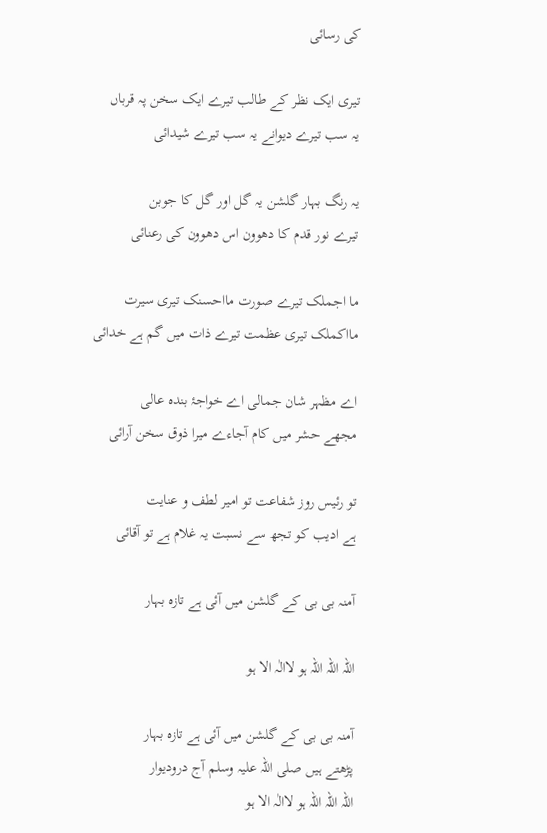کی رسائی

تیری ایک نظر کے طالب تیرے ایک سخن پہ قرباں
یہ سب تیرے دیوانے یہ سب تیرے شیدائی

یہ رنگ بہار گلشن یہ گل اور گل کا جوبن
تیرے نور قدم کا دھوون اس دھوون کی رعنائی

ما اجملک تیرے صورت مااحسنک تیری سیرت
مااکملک تیری عظمت تیرے ذات میں گم ہے خدائی

اے مظہر شان جمالی اے خواجۂ بندہ عالی
مجھے حشر میں کام آجاءے میرا ذوق سخن آرائی

تو رئیس روز شفاعت تو امیر لطف و عنایت
ہے ادیب کو تجھ سے نسبت یہ غلام ہے تو آقائی

آمنہ بی بی کے گلشن میں آئی ہے تازہ بہار

اللہ اللہ اللہ ہو لاالٰہ الا ہو

آمنہ بی بی کے گلشن میں آئی ہے تازہ بہار
پڑھتے ہیں صلی اللہ علیہ وسلم آج درودیوار
اللہ اللہ اللہ ہو لاالٰہ الا ہو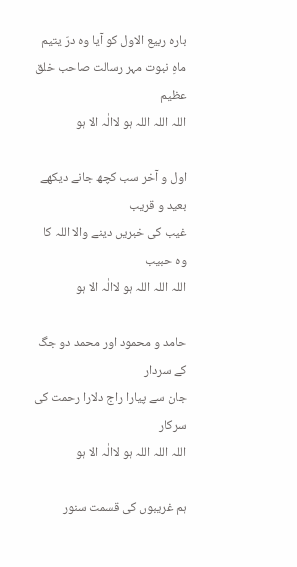بارہ ربیع الاول کو آیا وہ درّ یتیم
ماہِ نبوت مہر رسالت صاحب خلق عظیم
اللہ اللہ اللہ ہو لاالٰہ الا ہو

اول و آخر سب کچھ جانے دیکھے بعید و قریب
غیب کی خبریں دینے والا اللہ کا وہ حبیب
اللہ اللہ اللہ ہو لاالٰہ الا ہو

حامد و محمود اور محمد دو جگ کے سردار
جان سے پیارا راج دلارا رحمت کی سرکار
اللہ اللہ اللہ ہو لاالٰہ الا ہو

ہم غریبوں کی قسمت سنور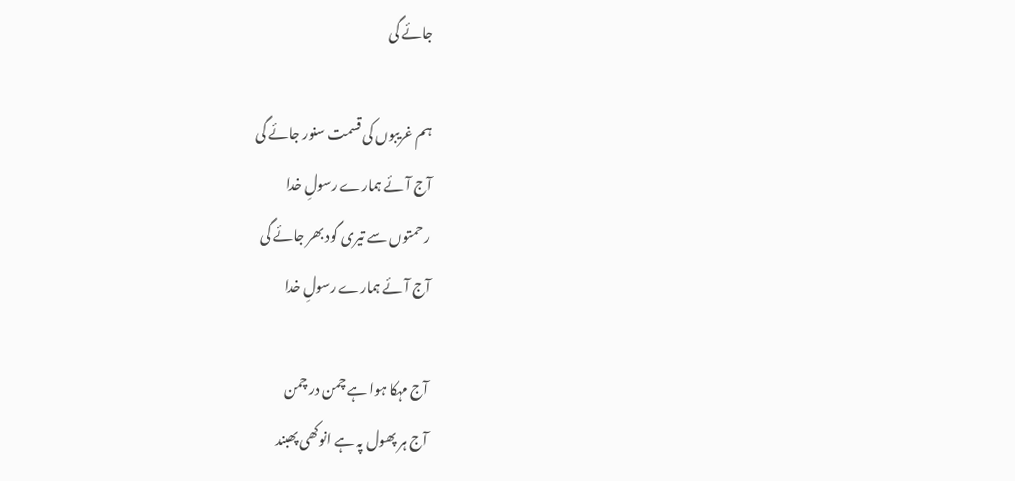جائے گی

ہم غریبوں کی قسمت سنور جائے گی
آج آئے ہمارے رسولِ خدا
رحمتوں سے تیری گود بھر جائے گی
آج آئے ہمارے رسولِ خدا

آج مہکا ہوا ہے چمن در چمن
آج ہر پھول پہ ہے انوکھی پھبند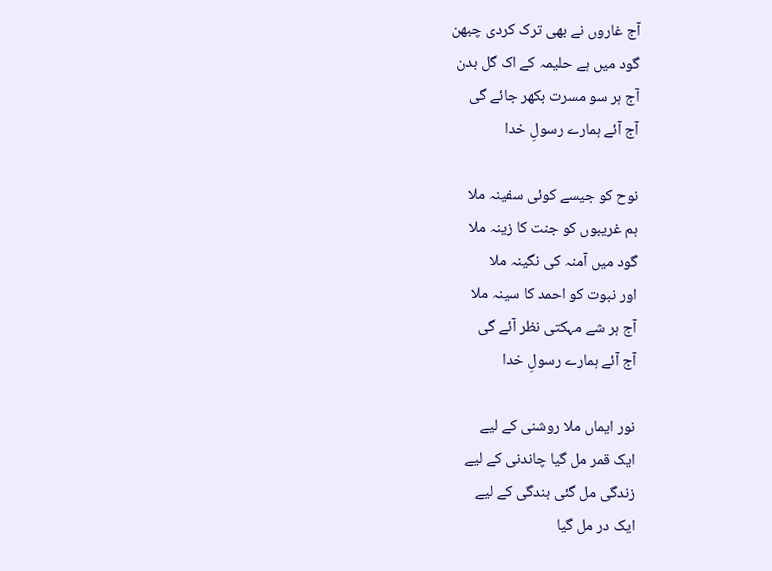آج غاروں نے بھی ترک کردی چبھن
گود میں ہے حلیمہ کے اک گل بدن
آج ہر سو مسرت بکھر جائے گی
آج آئے ہمارے رسولِ خدا

نوح کو جیسے کوئی سفینہ ملا
ہم غریبوں کو جنت کا زینہ ملا
گود میں آمنہ کی نگینہ ملا
اور نبوت کو احمد کا سینہ ملا
آج ہر شے مہکتی نظر آئے گی
آج آئے ہمارے رسولِ خدا

نور ایماں ملا روشنی کے لیے
ایک قمر مل گیا چاندنی کے لیے
زندگی مل گئی بندگی کے لیے
ایک در مل گیا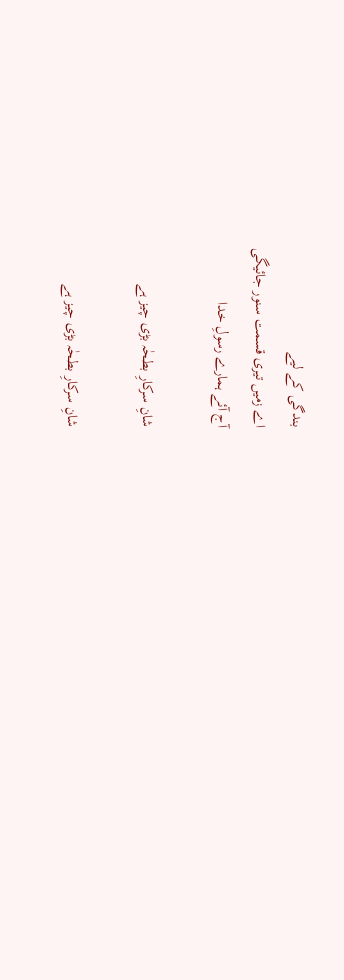بندگی کے لیے
اے زمیں تیری قسمت سنور جائیگی
آج آئے ہمارے رسولِ خدا

شانِ سرکارِ بطحٰہ بڑی چیز ہے

شانِ سرکارِ بطحٰہ بڑی چیز ہے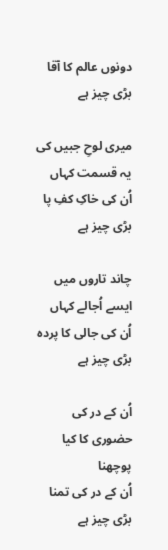دونوں عالم کا آقا بڑی چیز ہے

میری لوحِ جبیں کی یہ قسمت کہاں
اُن کی خاکِ کفِ پا بڑی چیز ہے

چاند تاروں میں ایسے اُجالے کہاں
اُن کی جالی کا پردہ بڑی چیز ہے

اُن کے در کی حضوری کا کیا پوچھنا
اُن کے در کی تمنا بڑی چیز ہے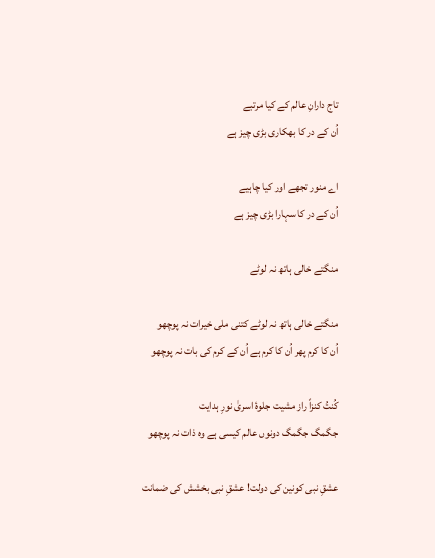تاج دارانِ عالم کے کیا مرتبے
اُن کے در کا بھکاری بڑی چیز ہے

اے منور تجھے اور کیا چاہیے
اُن کے در کا سہارا بڑی چیز ہے

منگتے خالی ہاتھ نہ لوٹے

منگتے خالی ہاتھ نہ لوٹے کتنی ملی خیرات نہ پوچھو
اُن کا کرم پھر اُن کا کرم ہے اُن کے کرم کی بات نہ پوچھو

کُنتُ کنزاً راز مشیت جلوۂ اسریٰ نورِ ہدایت
جگمگ جگمگ دونوں عالم کیسی ہے وہ ذات نہ پوچھو

عشقِ نبی کونین کی دولت! عشقِ نبی بخشش کی ضمانت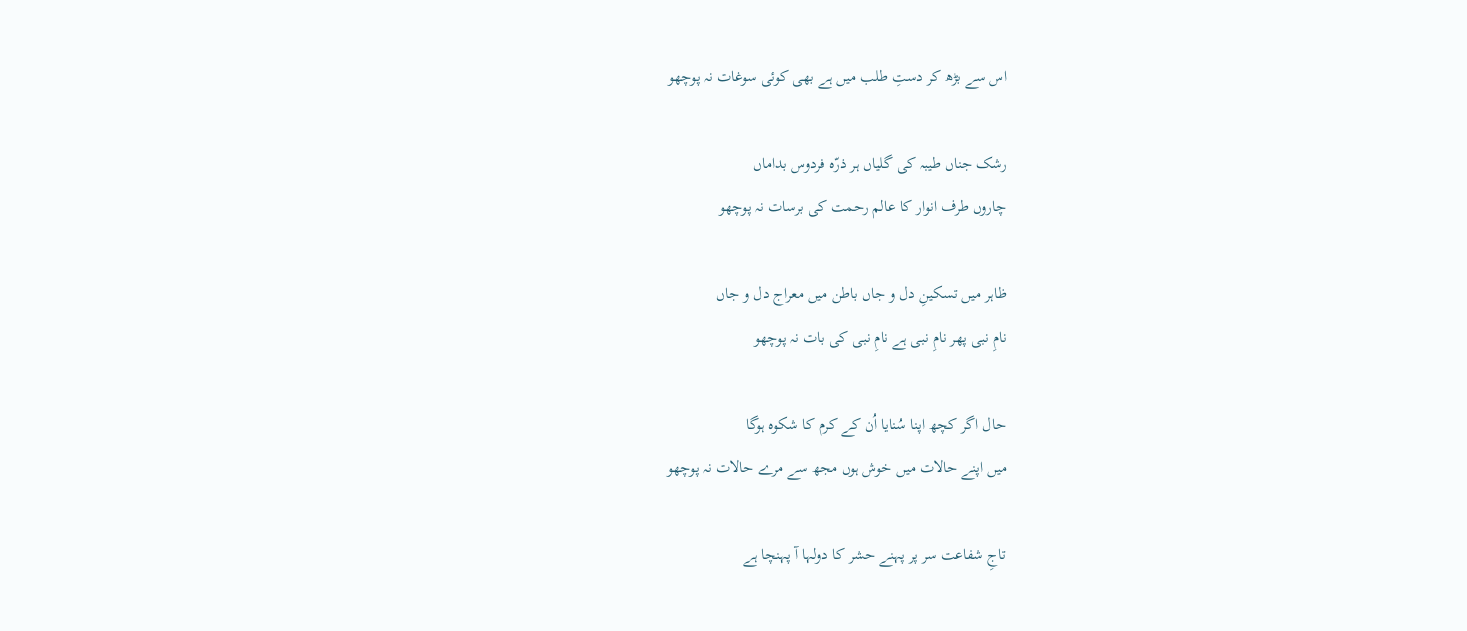اس سے بڑھ کر دستِ طلب میں ہے بھی کوئی سوغات نہ پوچھو

رشک جناں طیبہ کی گلیاں ہر ذرّہ فردوس بداماں
چاروں طرف انوار کا عالم رحمت کی برسات نہ پوچھو

ظاہر میں تسکینِ دل و جاں باطن میں معراج دل و جاں
نامِ نبی پھر نامِ نبی ہے نامِ نبی کی بات نہ پوچھو

حال اگر کچھ اپنا سُنایا اُن کے کرم کا شکوہ ہوگا
میں اپنے حالات میں خوش ہوں مجھ سے مرے حالات نہ پوچھو

تاجِ شفاعت سر پر پہنے حشر کا دولہا آ پہنچا ہے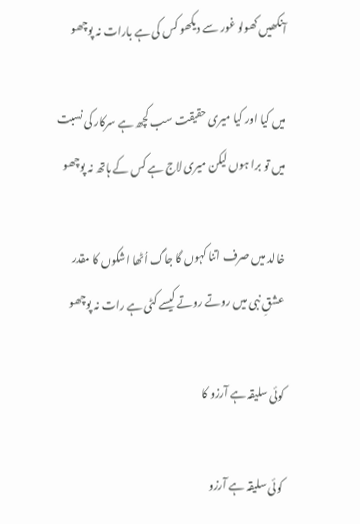آنکھیں کھولو غور سے دیکھو کس کی ہے بارات نہ پوچھو

میں کیا اور کیا میری حقیقت سب کچھ ہے سرکار کی نسبت
میں تو برا ہوں لیکن میری لاج ہے کس کے ہاتھ نہ پوچھو

خالد میں صرف اتنا کہوں گا جاگ اُٹھا اشکوں کا مقدر
عشقِ نبی میں روتے روتے کیسے کٹی ہے رات نہ پوچھو

کوئی سلیقہ ہے آرزو کا

کوئی سلیقہ ہے آرزو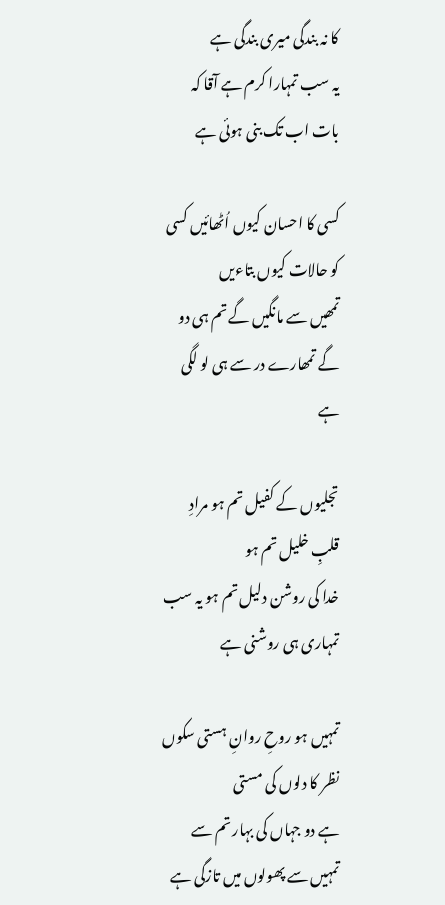کا نہ بندگی میری بندگی ہے
یہ سب تمہارا کرم ہے آقا کہ بات اب تک بنی ہوئی ہے

کسی کا احسان کیوں اُٹھائیں کسی کو حالات کیوں بتاءیں
تمھیں سے مانگیں گے تم ہی دو گے تمھارے در سے ہی لو لگی ہے

تجلیوں کے کفیل تم ہو مرادِ قلبِ خلیل تم ہو
خدا کی روشن دلیل تم ہو یہ سب تمہاری ہی روشنی ہے

تمہیں ہو روحِ روانِ ہستی سکوں نظر کا دلوں کی مستی
ہے دو جہاں کی بہار تم سے تمہیں سے پھولوں میں تازگی ہے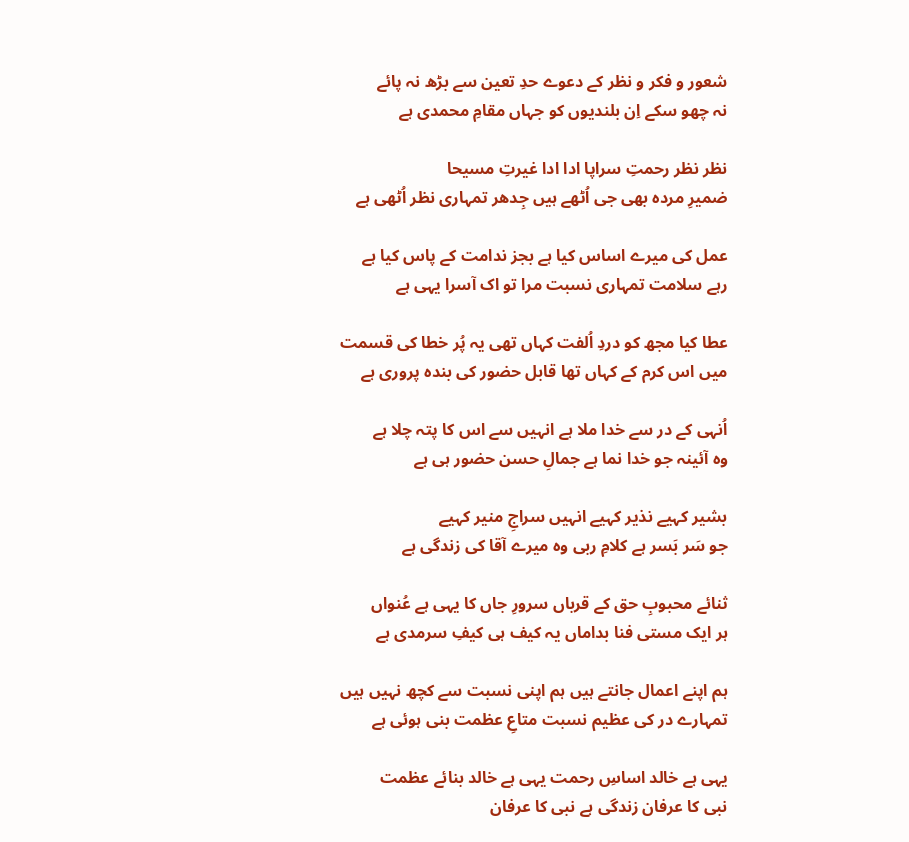شعور و فکر و نظر کے دعوے حدِ تعین سے بڑھ نہ پائے
نہ چھو سکے اِن بلندیوں کو جہاں مقامِ محمدی ہے

نظر نظر رحمتِ سراپا ادا ادا غیرتِ مسیحا
ضمیرِ مردہ بھی جی اُٹھے ہیں جِدھر تمہاری نظر اُٹھی ہے

عمل کی میرے اساس کیا ہے بجز ندامت کے پاس کیا ہے
رہے سلامت تمہاری نسبت مرا تو اک آسرا یہی ہے

عطا کیا مجھ کو دردِ اُلفت کہاں تھی یہ پُر خطا کی قسمت
میں اس کرم کے کہاں تھا قابل حضور کی بندہ پروری ہے

اُنہی کے در سے خدا ملا ہے انہیں سے اس کا پتہ چلا ہے
وہ آئینہ جو خدا نما ہے جمالِ حسن حضور ہی ہے

بشیر کہیے نذیر کہیے انہیں سراجِ منیر کہیے
جو سَر بَسر ہے کلامِ ربی وہ میرے آقا کی زندگی ہے

ثنائے محبوبِ حق کے قرباں سرورِ جاں کا یہی ہے عُنواں
ہر ایک مستی فنا بداماں یہ کیف ہی کیفِ سرمدی ہے

ہم اپنے اعمال جانتے ہیں ہم اپنی نسبت سے کچھ نہیں ہیں
تمہارے در کی عظیم نسبت متاعِ عظمت بنی ہوئی ہے

یہی ہے خالد اساسِ رحمت یہی ہے خالد بنائے عظمت
نبی کا عرفان زندگی ہے نبی کا عرفان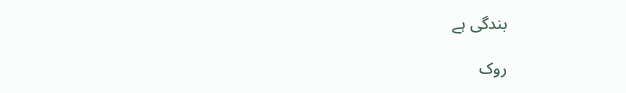بندگی ہے

روک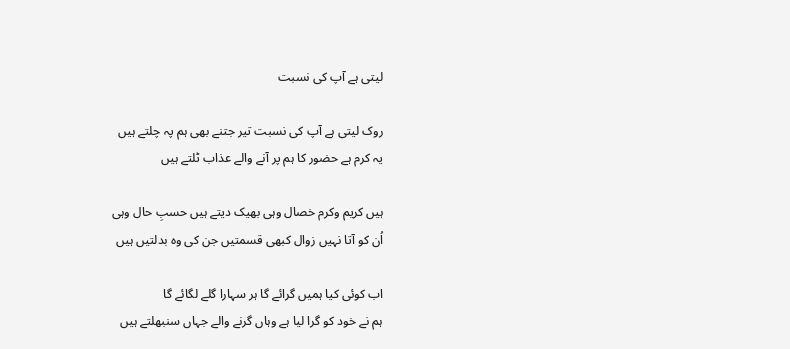لیتی ہے آپ کی نسبت

روک لیتی ہے آپ کی نسبت تیر جتنے بھی ہم پہ چلتے ہیں
یہ کرم ہے حضور کا ہم پر آنے والے عذاب ٹلتے ہیں

ہیں کریم وکرم خصال وہی بھیک دیتے ہیں حسبِ حال وہی
اُن کو آتا نہیں زوال کبھی قسمتیں جن کی وہ بدلتیں ہیں

اب کوئی کیا ہمیں گرائے گا ہر سہارا گلے لگائے گا
ہم نے خود کو گرا لیا ہے وہاں گرنے والے جہاں سنبھلتے ہیں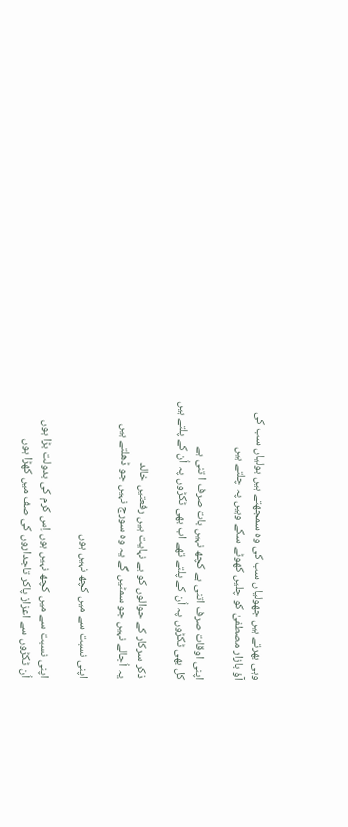وہی بھرتے ہیں جھولیاں سب کی وہ سمجھتے ہیں بولیاں سب کی
آؤ بازار مصطفیٰ کو چلیں کھوٹے سکے وہیں پہ چلتے ہیں

اپنی اوقات صرف اتنی ہے کچھ نہیں بات صرف ا تنی ہے
کل بھی ٹکڑوں پہ اُن کے پلتے تھے اب بھی ٹکڑوں پہ اُن کے پلتے ہیں

ذکر سرکار کے حوالوں کو بے نہایت ہیں رفعتیں خالد
یہ اُجالے نہیں جو سمٹیں گے یہ وہ سورج نہیں جو ڈھلتے ہیں

اپنی نسبت سے میں کچھ نہیں ہوں

اپنی نسبت سے میں کچھ نہیں ہوں اِس کرم کی بدولت بڑا ہوں
اُن ٹکڑوں سے اعزاز پاکر تاجداروں کی صف میں کھڑا ہوں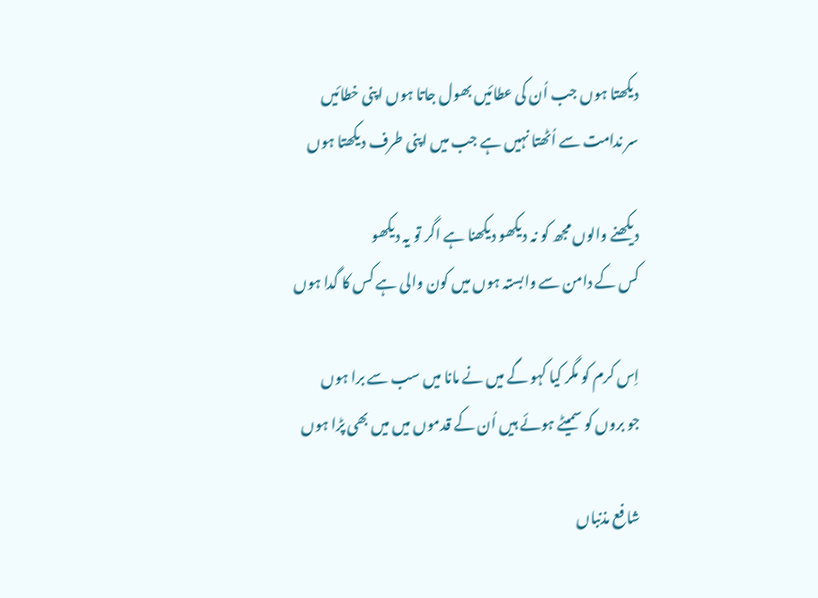دیکھتا ہوں جب اُن کی عطائیں بھول جاتا ہوں اپنی خطائیں
سر ندامت سے اُٹھتا نہیں ہے جب میں اپنی طرف دیکھتا ہوں

دیکھنے والوں مجھ کو نہ دیکھو دیکھنا ہے اگر تو یہ دیکھو
کس کے دامن سے وابستہ ہوں میں کون والی ہے کس کا گدا ہوں

اِس کرم کو مگر کیا کہو گے میں نے مانا میں سب سے برا ہوں
جو بروں کو سمیٹے ہوئے ہیں اُن کے قدموں میں میں بھی پڑا ہوں

شافع مذنباں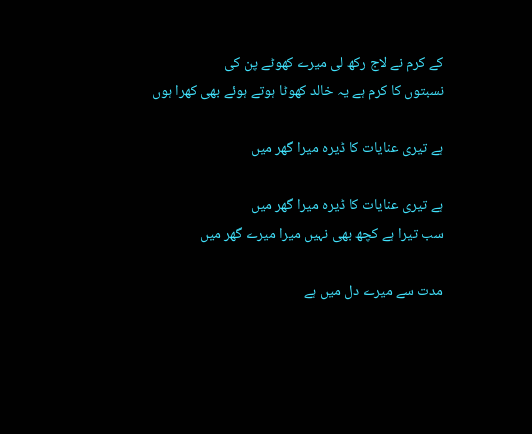کے کرم نے لاج رکھ لی میرے کھوٹے پن کی
نسبتوں کا کرم ہے یہ خالد کھوٹا ہوتے ہوئے بھی کھرا ہوں

ہے تیری عنایات کا ڈیرہ میرا گھر میں

ہے تیری عنایات کا ڈیرہ میرا گھر میں
سب تیرا ہے کچھ بھی نہیں میرا میرے گھر میں

مدت سے میرے دل میں ہے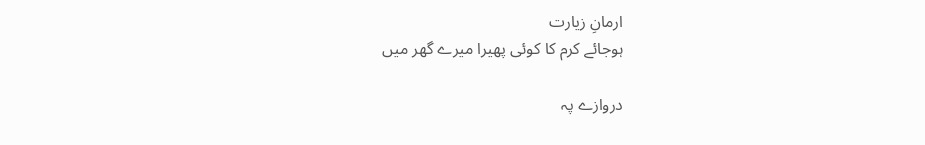ارمانِ زیارت
ہوجائے کرم کا کوئی پھیرا میرے گھر میں

دروازے پہ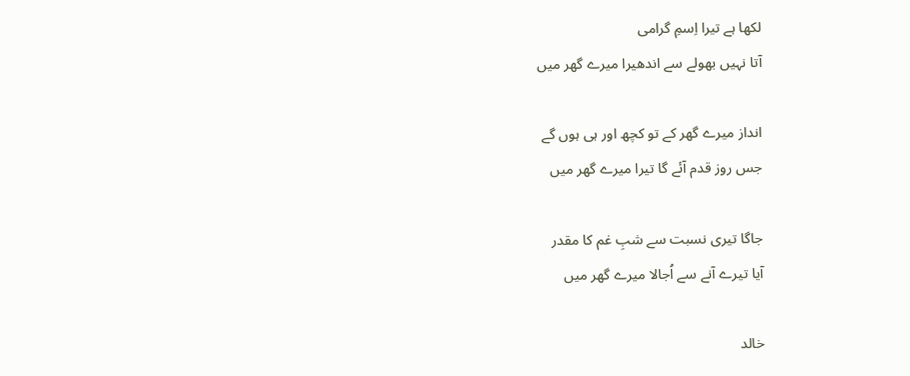لکھا ہے تیرا اِسمِ گرامی
آتا نہیں بھولے سے اندھیرا میرے گھر میں

انداز میرے گھر کے تو کچھ اور ہی ہوں گے
جس روز قدم آئے گا تیرا میرے گھر میں

جاگا تیری نسبت سے شبِ غم کا مقدر
آیا تیرے آنے سے اُجالا میرے گھر میں

خالد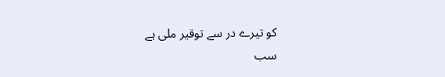کو تیرے در سے توقیر ملی ہے
سب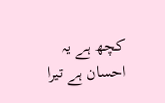کچھ ہے یہ احسان ہے تیرا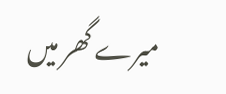میرے گھر میں